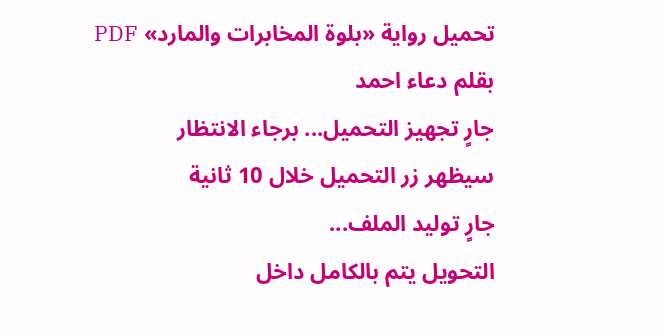تحميل رواية «بلوة المخابرات والمارد» PDF
بقلم دعاء احمد
جارٍ تجهيز التحميل... برجاء الانتظار
سيظهر زر التحميل خلال 10 ثانية
جارٍ توليد الملف...
التحويل يتم بالكامل داخل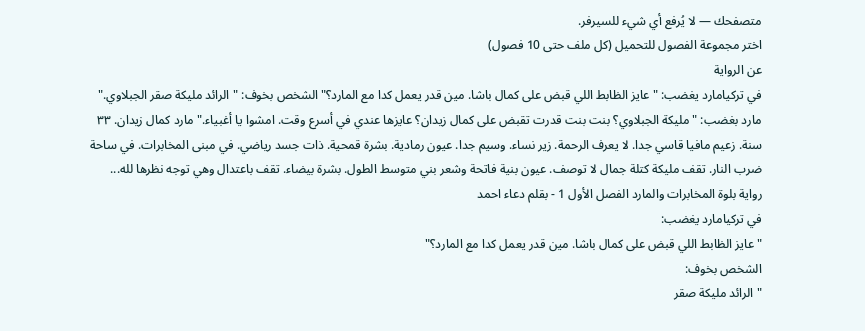متصفحك — لا يُرفع أي شيء للسيرفر.
اختر مجموعة الفصول للتحميل (كل ملف حتى 10 فصول)
عن الرواية
في تركيامارد يغضب: "عايز الظابط اللي قبض على كمال باشا. مين قدر يعمل كدا مع المارد؟" الشخص بخوف: "الرائد مليكة صقر الجبلاوي." مارد بغضب: "مليكة الجبلاوي؟ بنت بنت قدرت تقبض على كمال زيدان؟ عايزها عندي في أسرع وقت. امشوا يا أغبياء." مارد كمال زيدان. ٣٣ سنة. زعيم مافيا قاسي جدا. لا يعرف الرحمة. زير نساء. وسيم جدا. عيون رمادية. بشرة قمحية. ذات جسد رياضي. في مبنى المخابرات. في ساحة ضرب النار. تقف مليكة كتلة جمال لا توصف. عيون بنية فاتحة وشعر بني متوسط الطول. بشرة بيضاء. تقف باعتدال وهي توجه نظرها لله...
رواية بلوة المخابرات والمارد الفصل الأول 1 - بقلم دعاء احمد
في تركيامارد يغضب:
"عايز الظابط اللي قبض على كمال باشا. مين قدر يعمل كدا مع المارد؟"
الشخص بخوف:
"الرائد مليكة صقر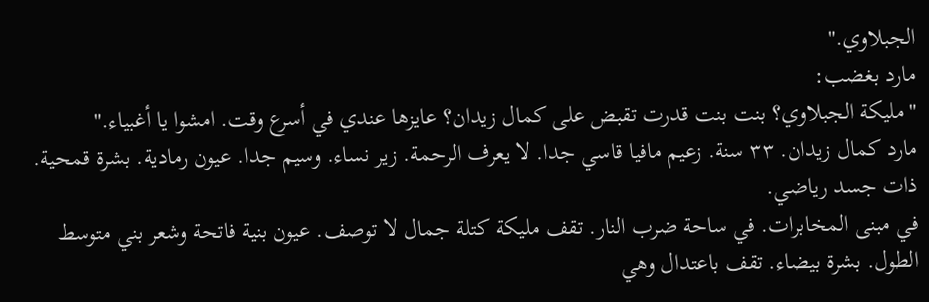الجبلاوي."
مارد بغضب:
"مليكة الجبلاوي؟ بنت بنت قدرت تقبض على كمال زيدان؟ عايزها عندي في أسرع وقت. امشوا يا أغبياء."
مارد كمال زيدان. ٣٣ سنة. زعيم مافيا قاسي جدا. لا يعرف الرحمة. زير نساء. وسيم جدا. عيون رمادية. بشرة قمحية. ذات جسد رياضي.
في مبنى المخابرات. في ساحة ضرب النار. تقف مليكة كتلة جمال لا توصف. عيون بنية فاتحة وشعر بني متوسط الطول. بشرة بيضاء. تقف باعتدال وهي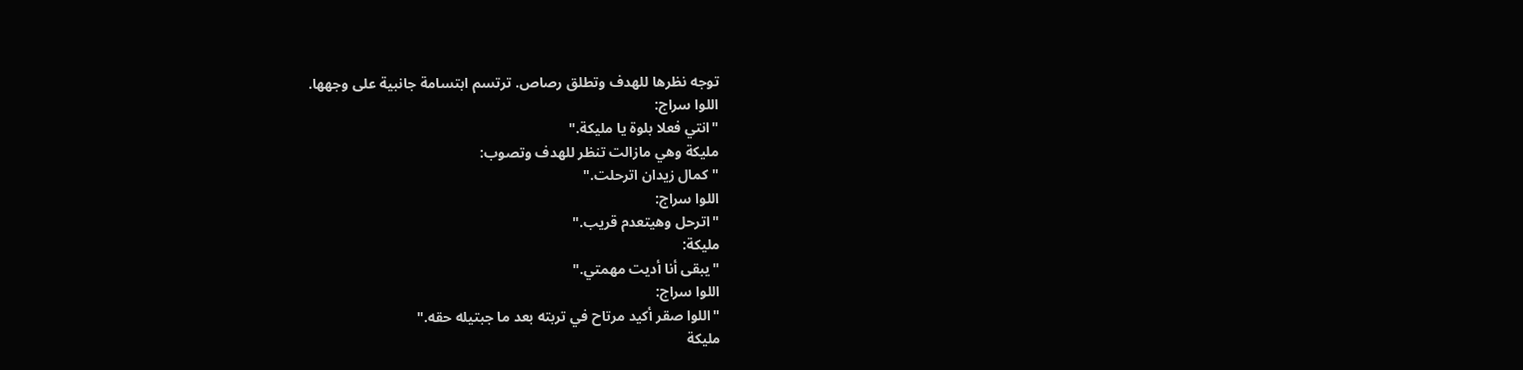توجه نظرها للهدف وتطلق رصاص. ترتسم ابتسامة جانبية على وجهها.
اللوا سراج:
"انتي فعلا بلوة يا مليكة."
مليكة وهي مازالت تنظر للهدف وتصوب:
"كمال زيدان اترحلت."
اللوا سراج:
"اترحل وهيتعدم قريب."
مليكة:
"يبقى أنا أديت مهمتي."
اللوا سراج:
"اللوا صقر أكيد مرتاح في تربته بعد ما جبتيله حقه."
مليكة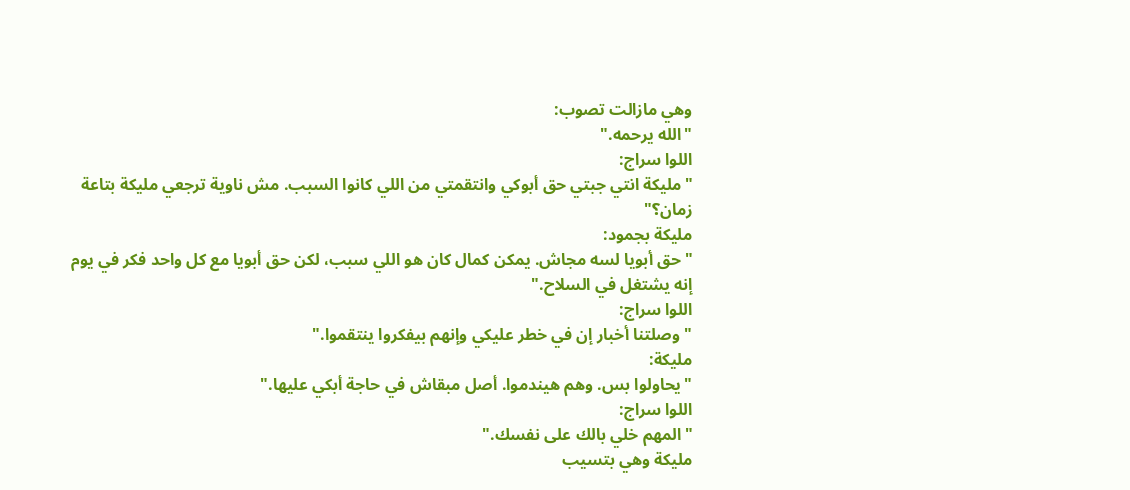وهي مازالت تصوب:
"الله يرحمه."
اللوا سراج:
"مليكة انتي جبتي حق أبوكي وانتقمتي من اللي كانوا السبب. مش ناوية ترجعي مليكة بتاعة زمان؟"
مليكة بجمود:
"حق أبويا لسه مجاش. يمكن كمال كان هو اللي سبب، لكن حق أبويا مع كل واحد فكر في يوم إنه يشتغل في السلاح."
اللوا سراج:
"وصلتنا أخبار إن في خطر عليكي وإنهم بيفكروا ينتقموا."
مليكة:
"يحاولوا بس. وهم هيندموا. أصل مبقاش في حاجة أبكي عليها."
اللوا سراج:
"المهم خلي بالك على نفسك."
مليكة وهي بتسيب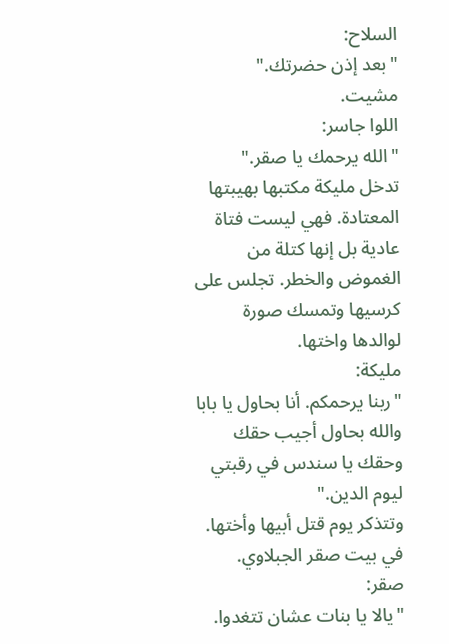السلاح:
"بعد إذن حضرتك."
مشيت.
اللوا جاسر:
"الله يرحمك يا صقر."
تدخل مليكة مكتبها بهيبتها المعتادة. فهي ليست فتاة عادية بل إنها كتلة من الغموض والخطر. تجلس على كرسيها وتمسك صورة لوالدها واختها.
مليكة:
"ربنا يرحمكم. أنا بحاول يا بابا والله بحاول أجيب حقك وحقك يا سندس في رقبتي ليوم الدين."
وتتذكر يوم قتل أبيها وأختها.
في بيت صقر الجبلاوي.
صقر:
"يالا يا بنات عشان تتغدوا.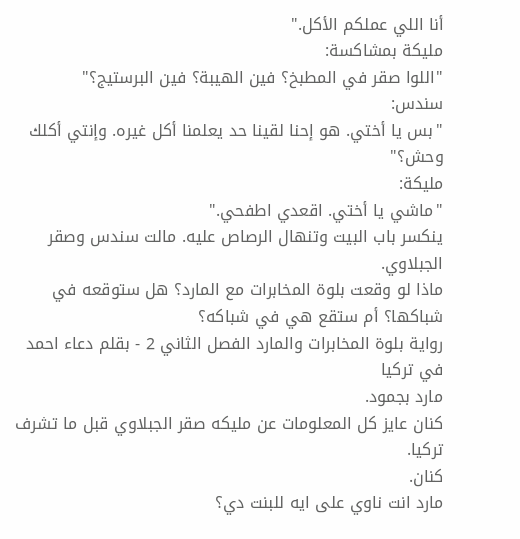أنا اللي عملكم الأكل."
مليكة بمشاكسة:
"اللوا صقر في المطبخ؟ فين الهيبة؟ فين البرستيج؟"
سندس:
"بس يا أختي. هو إحنا لقينا حد يعلمنا أكل غيره. وإنتي أكلك وحش؟"
مليكة:
"ماشي يا أختي. اقعدي اطفحي."
ينكسر باب البيت وتنهال الرصاص عليه. مالت سندس وصقر الجبلاوي.
ماذا لو وقعت بلوة المخابرات مع المارد؟ هل ستوقعه في شباكها؟ أم ستقع هي في شباكه؟
رواية بلوة المخابرات والمارد الفصل الثاني 2 - بقلم دعاء احمد
في تركيا
مارد بجمود.
كنان عايز كل المعلومات عن مليكه صقر الجبلاوي قبل ما تشرف تركيا.
كنان.
مارد انت ناوي على ايه للبنت دي؟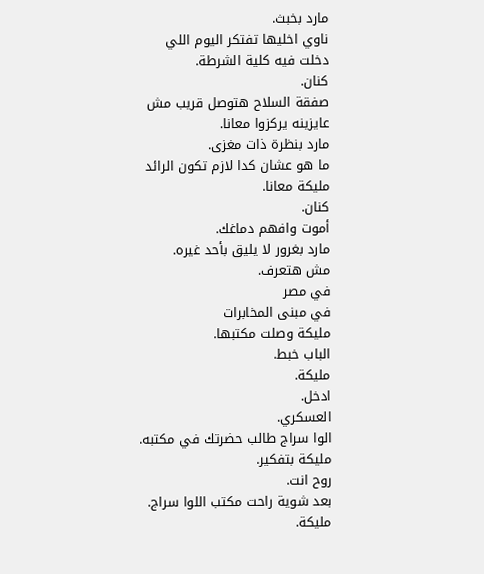مارد بخبث.
ناوي اخليها تفتكر اليوم اللي دخلت فيه كلية الشرطة.
كنان.
صفقة السلاح هتوصل قريب مش عايزينه يركزوا معانا.
مارد بنظرة ذات مغزى.
ما هو عشان كدا لازم تكون الرائد مليكة معانا.
كنان.
أموت وافهم دماغك.
مارد بغرور لا يليق بأحد غيره.
مش هتعرف.
في مصر
في مبنى المخابرات
مليكة وصلت مكتبها.
الباب خبط.
مليكة.
ادخل.
العسكري.
الوا سراج طالب حضرتك في مكتبه.
مليكة بتفكير.
روح انت.
بعد شوية راحت مكتب اللوا سراج.
مليكة.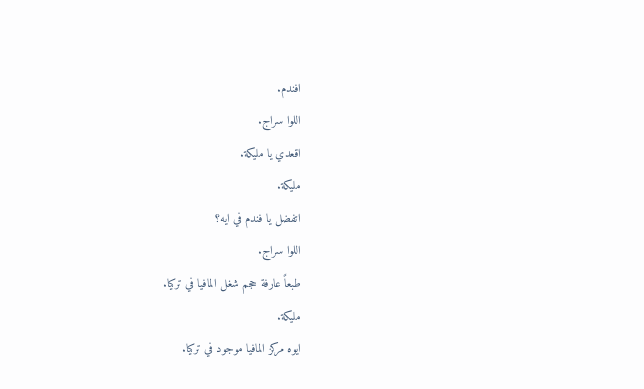افندم.
اللوا سراج.
اقعدي يا مليكة.
مليكة.
اتفضل يا فندم في ايه؟
اللوا سراج.
طبعاً عارفة حجم شغل المافيا في تركيا.
مليكة.
ايوه مركز المافيا موجود في تركيا.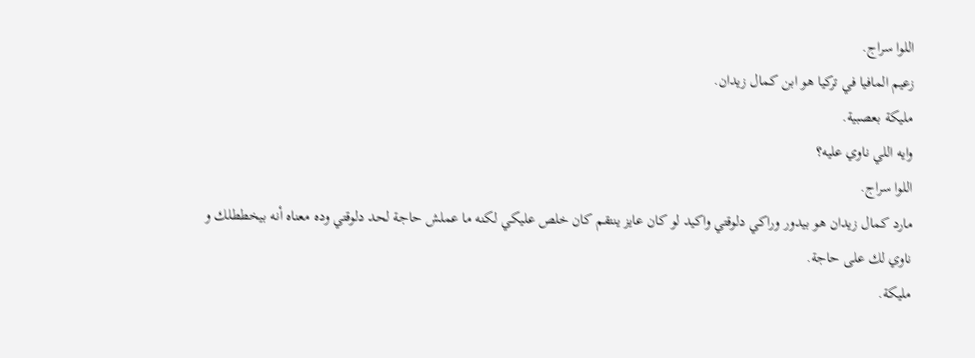اللوا سراج.
زعيم المافيا في تركيا هو ابن كمال زيدان.
مليكة بعصبية.
وايه اللي ناوي عليه؟
اللوا سراج.
مارد كمال زيدان هو بيدور وراكي دلوقتي واكيد لو كان عايز ينتقم كان خلص عليكي لكنه ما عملش حاجة لحد دلوقتي وده معناه أنه بيخططلك و ناوي لك على حاجة.
مليكة.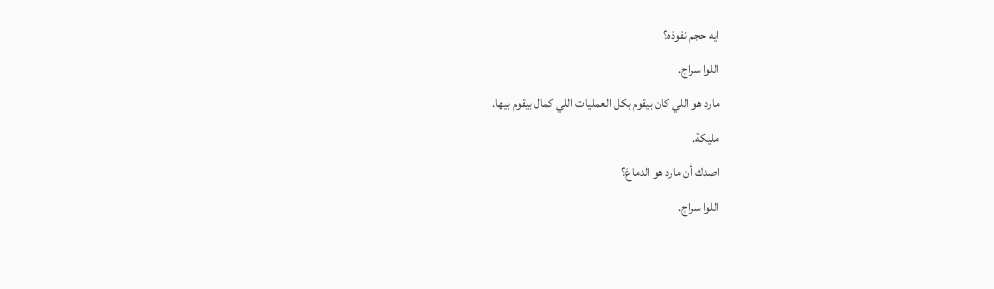ايه حجم نفوذه؟
اللوا سراج.
مارد هو اللي كان بيقوم بكل العمليات اللي كمال بيقوم بيها.
مليكة.
اصدك أن مارد هو الدماغ؟
اللوا سراج.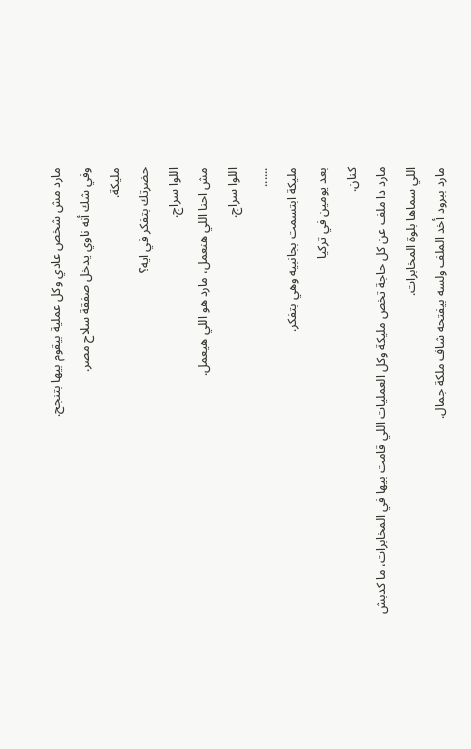مارد مش شخص عادي وكل عملية بيقوم بيها بتنجح.
وفي شك أنه ناوي يدخل صفقة سلاح مصر.
مليكة.
حضرتك بتفكر في ايه؟
اللوا سراج.
مش احنا اللي هنعمل، مارد هو اللي هيعمل.
اللوا سراج.
......
مليكة ابتسمت بجانبيه وهي بتفكر.
بعد يومين في تركيا
كنان.
مارد دا ملف عن كل حاجة تخص مليكة وكل العمليات اللي قامت بيها في المخابرات، ما كدبش اللي سماها بلوة المخابرات.
مارد ببرود أخد الملف ولسه بيفتحه شاف ملكة جمال.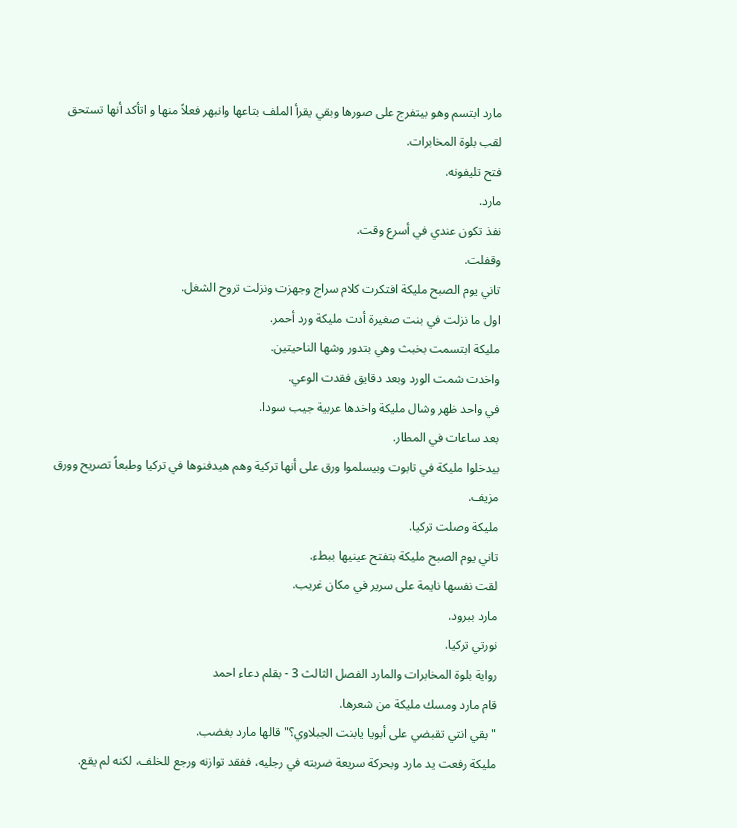مارد ابتسم وهو بيتفرج على صورها وبقي يقرأ الملف بتاعها وانبهر فعلاً منها و اتأكد أنها تستحق لقب بلوة المخابرات.
فتح تليفونه.
مارد.
نفذ تكون عندي في أسرع وقت.
وقفلت.
تاني يوم الصبح مليكة افتكرت كلام سراج وجهزت ونزلت تروح الشغل.
اول ما نزلت في بنت صغيرة أدت مليكة ورد أحمر.
مليكة ابتسمت بخبث وهي بتدور وشها الناحيتين.
واخدت شمت الورد وبعد دقايق فقدت الوعي.
في واحد ظهر وشال مليكة واخدها عربية جيب سودا.
بعد ساعات في المطار.
بيدخلوا مليكة في تابوت وبيسلموا ورق على أنها تركية وهم هيدفنوها في تركيا وطبعاً تصريح وورق مزيف.
مليكة وصلت تركيا.
تاني يوم الصبح مليكة بتفتح عينيها ببطء.
لقت نفسها نايمة على سرير في مكان غريب.
مارد ببرود.
نورتي تركيا.
رواية بلوة المخابرات والمارد الفصل الثالث 3 - بقلم دعاء احمد
قام مارد ومسك مليكة من شعرها.
"بقي انتي تقبضي على أبويا يابنت الجبلاوي؟" قالها مارد بغضب.
مليكة رفعت يد مارد وبحركة سريعة ضربته في رجليه، ففقد توازنه ورجع للخلف، لكنه لم يقع.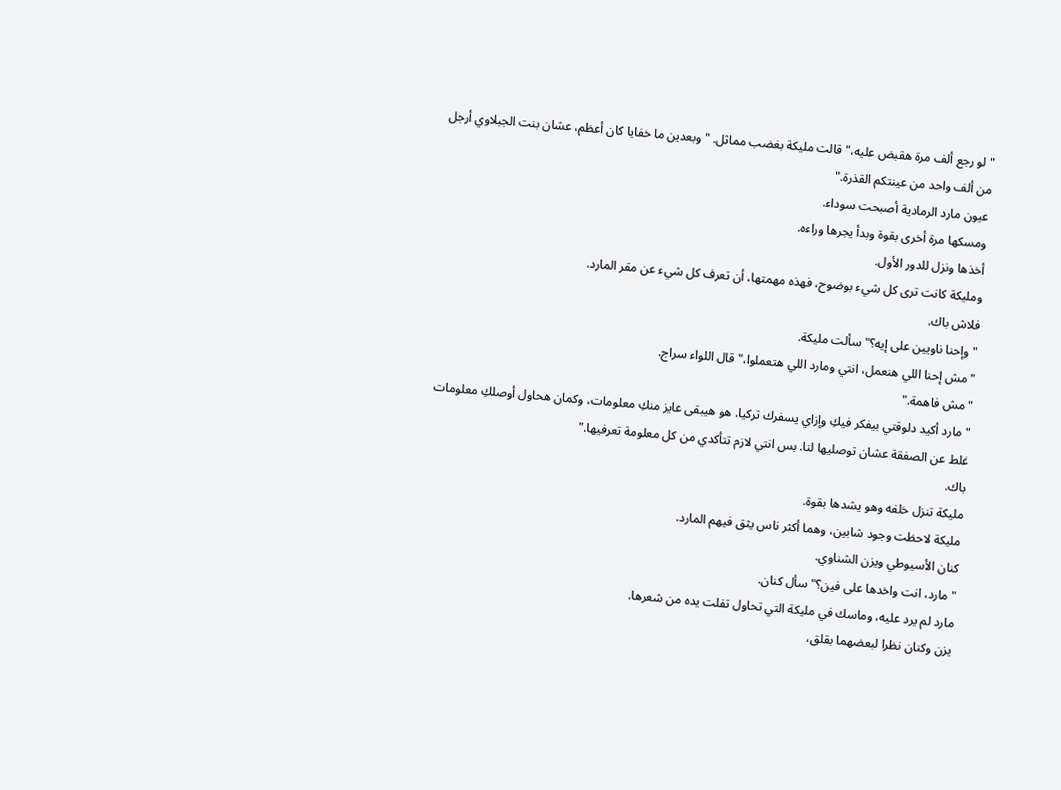"لو رجع ألف مرة هقبض عليه،" قالت مليكة بغضب مماثل. "وبعدين ما خفايا كان أعظم، عشان بنت الجبلاوي أرجل من ألف واحد من عينتكم القذرة."
عيون مارد الرمادية أصبحت سوداء.
ومسكها مرة أخرى بقوة وبدأ يجرها وراءه.
أخذها ونزل للدور الأول.
ومليكة كانت ترى كل شيء بوضوح، فهذه مهمتها، أن تعرف كل شيء عن مقر المارد.
فلاش باك.
"وإحنا ناويين على إيه؟" سألت مليكة.
"مش إحنا اللي هنعمل، انتي ومارد اللي هتعملوا،" قال اللواء سراج.
"مش فاهمة."
"مارد أكيد دلوقتي بيفكر فيكِ وإزاي يسفرك تركيا. هو هيبقى عايز منكِ معلومات، وكمان هحاول أوصلكِ معلومات غلط عن الصفقة عشان توصليها لنا. بس انتي لازم تتأكدي من كل معلومة تعرفيها."
باك.
مليكة تنزل خلفه وهو يشدها بقوة.
مليكة لاحظت وجود شابين، وهما أكثر ناس يثق فيهم المارد.
كنان الأسيوطي ويزن الشناوي.
"مارد، انت واخدها على فين؟" سأل كنان.
مارد لم يرد عليه، وماسك في مليكة التي تحاول تفلت يده من شعرها.
يزن وكنان نظرا لبعضهما بقلق،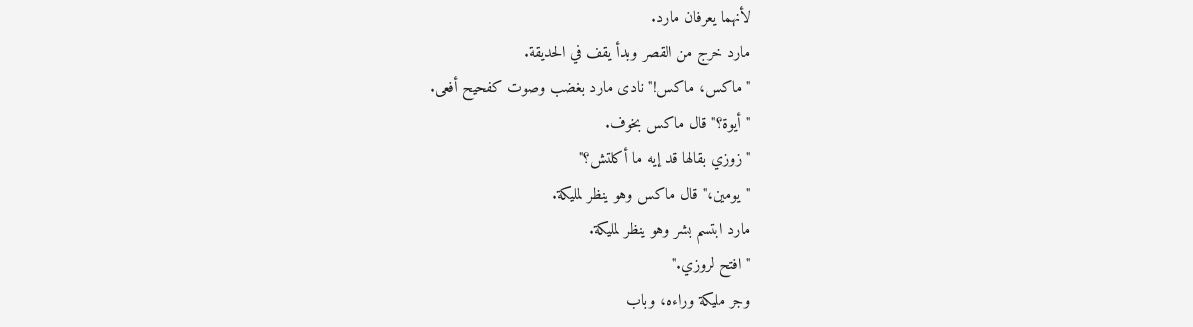لأنهما يعرفان مارد.
مارد خرج من القصر وبدأ يقف في الحديقة.
"ماكس، ماكس!" نادى مارد بغضب وصوت كفحيح أفعى.
"أيوة؟" قال ماكس بخوف.
"زوزي بقالها قد إيه ما أكلتش؟"
"يومين،" قال ماكس وهو ينظر لمليكة.
مارد ابتسم بشر وهو ينظر لمليكة.
"افتح لروزي."
وجر مليكة وراءه، وباب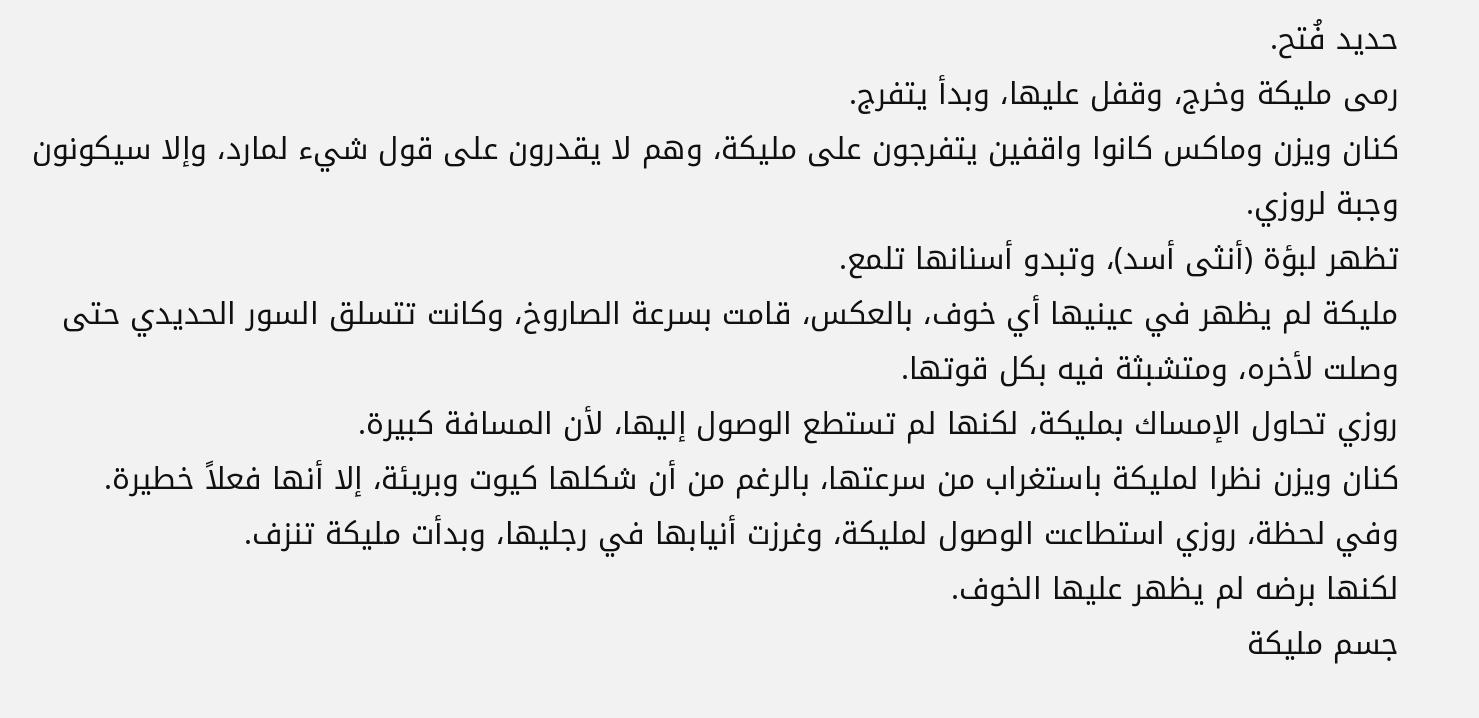حديد فُتح.
رمى مليكة وخرج، وقفل عليها، وبدأ يتفرج.
كنان ويزن وماكس كانوا واقفين يتفرجون على مليكة، وهم لا يقدرون على قول شيء لمارد، وإلا سيكونون وجبة لروزي.
تظهر لبؤة (أنثى أسد)، وتبدو أسنانها تلمع.
مليكة لم يظهر في عينيها أي خوف، بالعكس، قامت بسرعة الصاروخ، وكانت تتسلق السور الحديدي حتى وصلت لأخره، ومتشبثة فيه بكل قوتها.
روزي تحاول الإمساك بمليكة، لكنها لم تستطع الوصول إليها، لأن المسافة كبيرة.
كنان ويزن نظرا لمليكة باستغراب من سرعتها، بالرغم من أن شكلها كيوت وبريئة، إلا أنها فعلاً خطيرة.
وفي لحظة، روزي استطاعت الوصول لمليكة، وغرزت أنيابها في رجليها، وبدأت مليكة تنزف.
لكنها برضه لم يظهر عليها الخوف.
جسم مليكة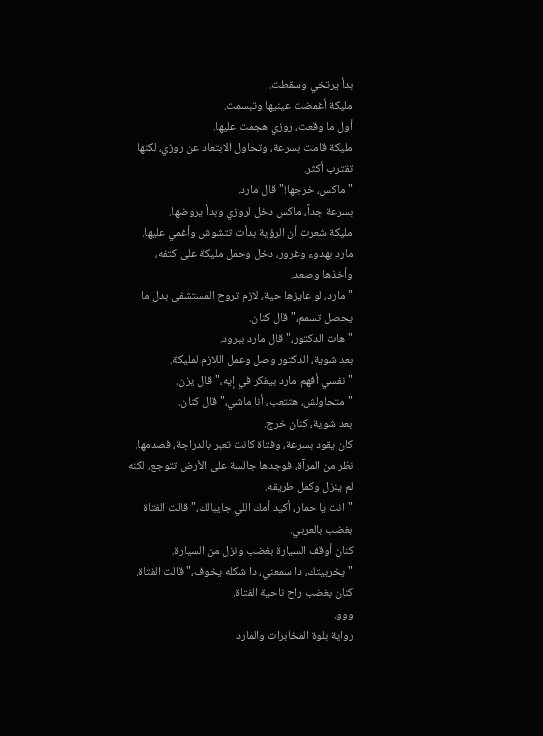بدأ يرتخي وسقطت.
مليكة أغمضت عينيها وتبسمت.
أول ما وقعت، روزي هجمت عليها.
مليكة قامت بسرعة، وتحاول الابتعاد عن روزي، لكنها تقترب أكثر.
"ماكس، خرجها!" قال مارد.
بسرعة جداً، ماكس دخل لروزي وبدأ يروضها.
مليكة شعرت أن الرؤية بدأت تتشوش وأغمي عليها.
مارد بهدوء وغرور، دخل وحمل مليكة على كتفه، وأخذها وصعد.
"مارد، لو عايزها حية، لازم تروح المستشفى بدل ما يحصل تسمم،" قال كنان.
"هات الدكتور،" قال مارد ببرود.
بعد شوية، الدكتور وصل وعمل اللازم لمليكة.
"نفسي أفهم مارد بيفكر في إيه،" قال يزن.
"متحاولش، هتتعب، أنا ماشي،" قال كنان.
بعد شوية، كنان خرج.
كان يقود بسرعة، وفتاة كانت تعبر بالدراجة، فصدمها.
نظر من المرآة، فوجدها جالسة على الأرض تتوجع، لكنه لم ينزل وكمل طريقه.
"انت يا حمار، أكيد أمك اللي جايبالك،" قالت الفتاة بغضب بالعربي.
كنان أوقف السيارة بغضب ونزل من السيارة.
"يخربيتك، دا سمعني، دا شكله يخوف،" قالت الفتاة.
كنان بغضب راح ناحية الفتاة.
ووو.
رواية بلوة المخابرات والمارد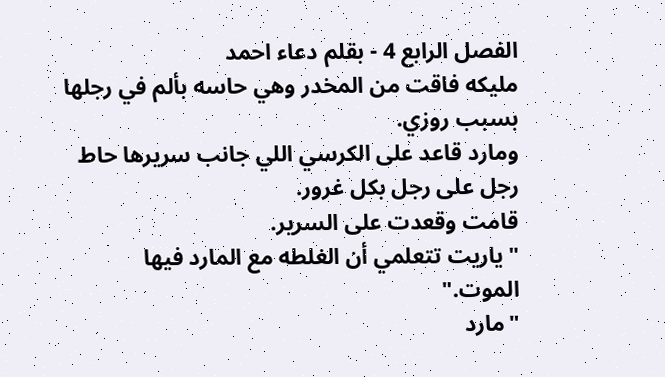الفصل الرابع 4 - بقلم دعاء احمد
مليكه فاقت من المخدر وهي حاسه بألم في رجلها بسبب روزي.
ومارد قاعد على الكرسي اللي جانب سريرها حاط رجل على رجل بكل غرور.
قامت وقعدت على السرير.
"ياريت تتعلمي أن الغلطه مع المارد فيها الموت."
"مارد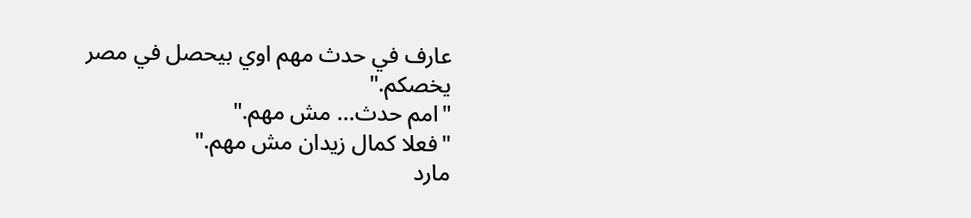عارف في حدث مهم اوي بيحصل في مصر يخصكم."
"امم حدث... مش مهم."
"فعلا كمال زيدان مش مهم."
مارد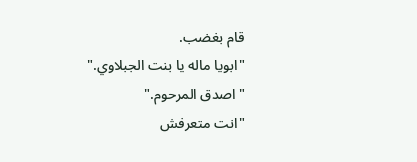قام بغضب.
"ابويا ماله يا بنت الجبلاوي."
"اصدق المرحوم."
"انت متعرفش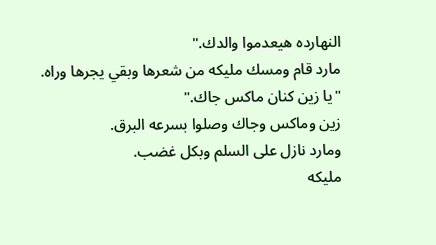النهارده هيعدموا والدك."
مارد قام ومسك مليكه من شعرها وبقي يجرها وراه.
"يا زين كنان ماكس جاك."
زين وماكس وجاك وصلوا بسرعه البرق.
ومارد نازل على السلم وبكل غضب.
مليكه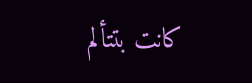كانت بتتألم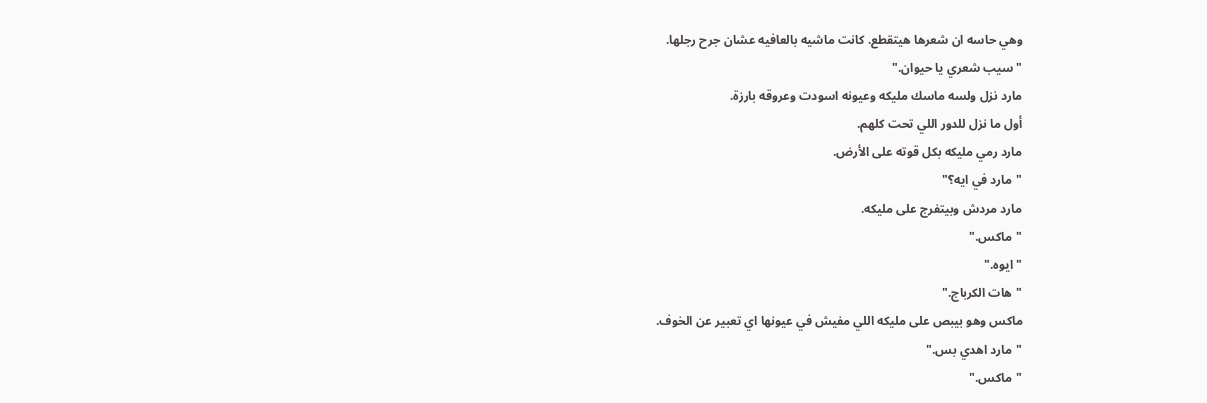وهي حاسه ان شعرها هيتقطع. كانت ماشيه بالعافيه عشان جرح رجلها.
"سيب شعري يا حيوان."
مارد نزل ولسه ماسك مليكه وعيونه اسودت وعروقه بارزة.
أول ما نزل للدور اللي تحت كلهم.
مارد رمي مليكه بكل قوته على الأرض.
"مارد في ايه؟"
مارد مردش وبيتفرج على مليكه.
"ماكس."
"ايوه."
"هات الكرباج."
ماكس وهو بيبص على مليكه اللي مفيش في عيونها اي تعبير عن الخوف.
"مارد اهدي بس."
"ماكس."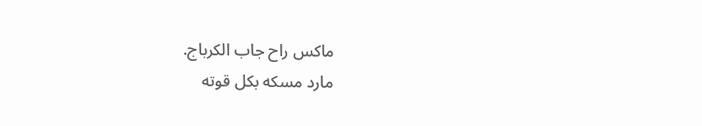ماكس راح جاب الكرباج.
مارد مسكه بكل قوته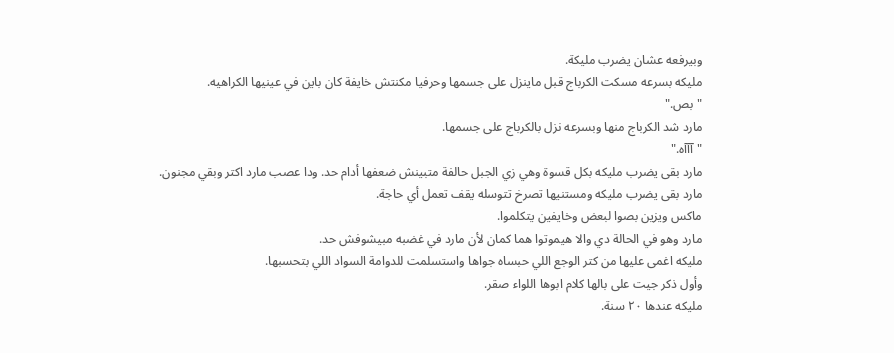وبيرفعه عشان يضرب مليكة.
مليكه بسرعه مسكت الكرباج قبل ماينزل على جسمها وحرفيا مكنتش خايفة كان باين في عينيها الكراهيه.
"بص."
مارد شد الكرباج منها وبسرعه نزل بالكرباج على جسمها.
"آآآه."
مارد بقى يضرب مليكه بكل قسوة وهي زي الجبل حالفة متبينش ضعفها أدام حد. ودا عصب مارد اكتر وبقي مجنون.
مارد بقى يضرب مليكه ومستنيها تصرخ تتوسله يقف تعمل أي حاجة.
ماكس ويزين بصوا لبعض وخايفين يتكلموا.
مارد وهو في الحالة دي والا هيموتوا هما كمان لأن مارد في غضبه مبيشوفش حد.
مليكه اغمى عليها من كتر الوجع اللي حبساه جواها واستسلمت للدوامة السواد اللي بتحسبها.
وأول ذكر جيت على بالها كلام ابوها اللواء صقر.
مليكه عندها ٢٠ سنة.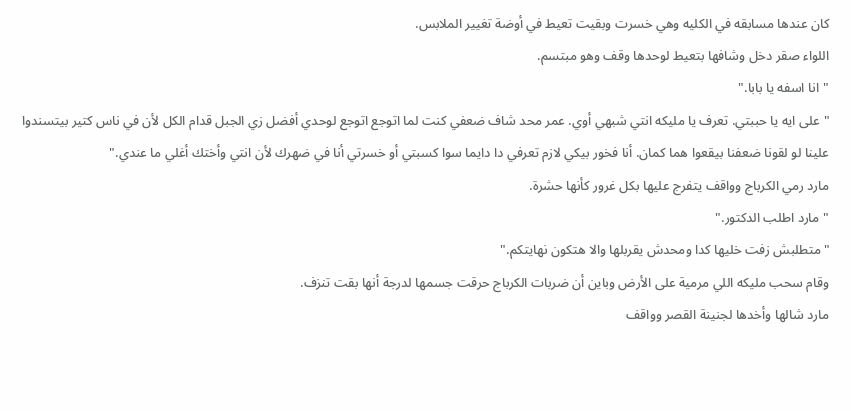كان عندها مسابقه في الكليه وهي خسرت وبقيت تعيط في أوضة تغيير الملابس.
اللواء صقر دخل وشافها بتعيط لوحدها وقف وهو مبتسم.
"انا اسفه يا بابا."
"على ايه يا حببتي. تعرف يا مليكه انتي شبهي أوي. عمر محد شاف ضعفي كنت لما اتوجع اتوجع لوحدي أفضل زي الجبل قدام الكل لأن في ناس كتير بيتسندوا علينا لو لقونا ضعفنا بيقعوا هما كمان. أنا فخور بيكي لازم تعرفي دا دايما سوا كسبتي أو خسرتي أنا في ضهرك لأن انتي وأختك أغلي ما عندي."
مارد رمي الكرباج وواقف يتفرج عليها بكل غرور كأنها حشرة.
"مارد اطلب الدكتور."
"متطلبش زفت خليها كدا ومحدش يقربلها والا هتكون نهايتكم."
وقام سحب مليكه اللي مرمية على الأرض وباين أن ضربات الكرباج حرقت جسمها لدرجة أنها بقت تنزف.
مارد شالها وأخدها لجنينة القصر وواقف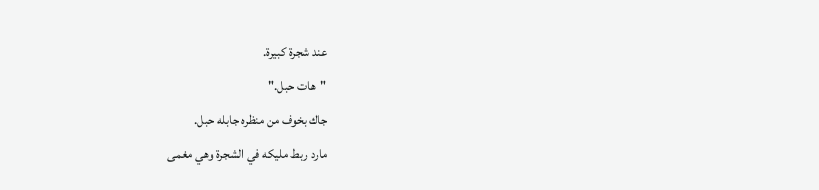عند شجرة كبيرة.
"هات حبل."
جاك بخوف من منظره جابله حبل.
مارد ربط مليكه في الشجرة وهي مغمى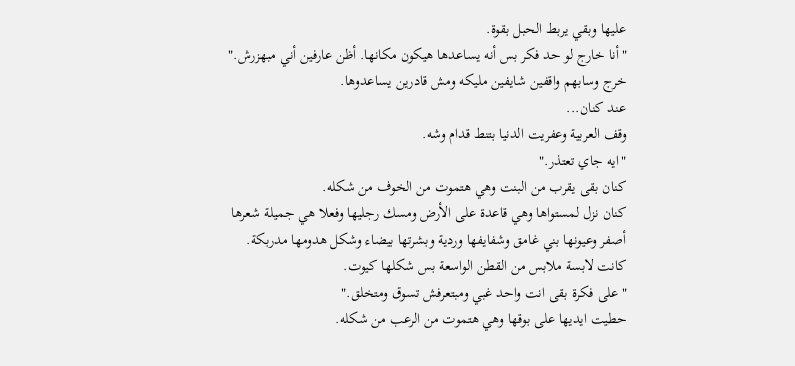عليها وبقي يربط الحبل بقوة.
"أنا خارج لو حد فكر بس أنه يساعدها هيكون مكانها. أظن عارفين أني مبهزرش."
خرج وسابهم واقفين شايفين مليكه ومش قادرين يساعدوها.
عند كنان...
وقف العربية وعفريت الدنيا بتنط قدام وشه.
"ايه جاي تعتذر."
كنان بقى يقرب من البنت وهي هتموت من الخوف من شكله.
كنان نزل لمستواها وهي قاعدة على الأرض ومسك رجليها وفعلا هي جميلة شعرها أصفر وعيونها بني غامق وشفايفها وردية وبشرتها بيضاء وشكل هدومها مدربكة.
كانت لابسة ملابس من القطن الواسعة بس شكلها كيوت.
"على فكرة بقى انت واحد غبي ومبتعرفش تسوق ومتخلق."
حطيت ايديها على بوقها وهي هتموت من الرعب من شكله.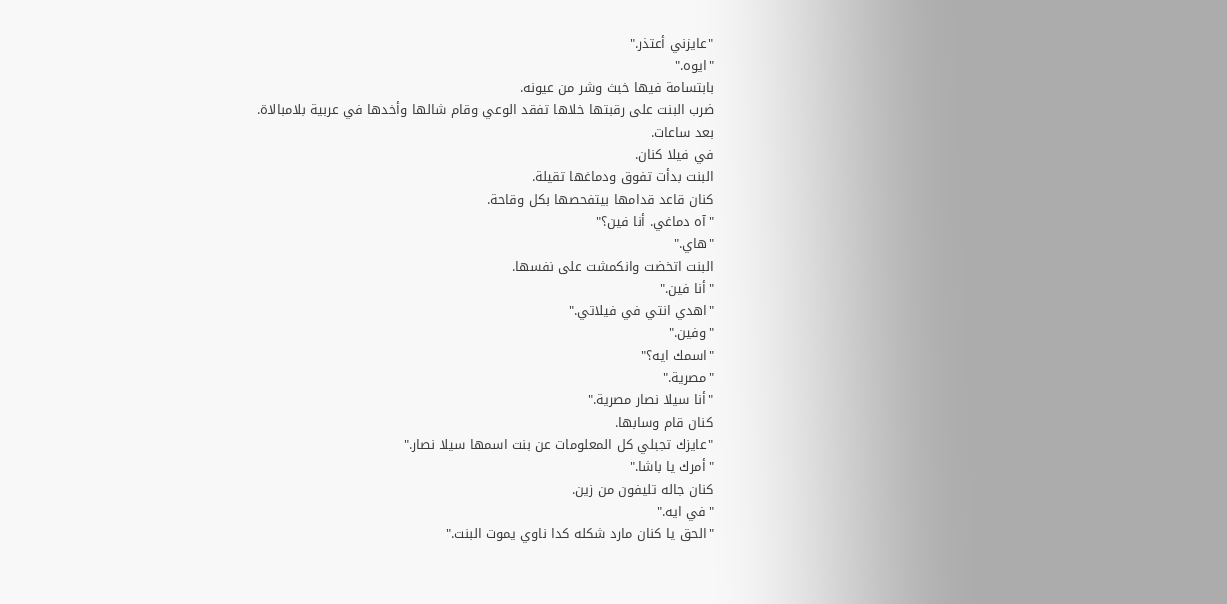"عايزني أعتذر."
"ايوه."
بابتسامة فيها خبث وشر من عيونه.
ضرب البنت على رقبتها خلاها تفقد الوعي وقام شالها وأخدها في عربية بلامبالاة.
بعد ساعات.
في فيلا كنان.
البنت بدأت تفوق ودماغها تقيلة.
كنان قاعد قدامها بيتفحصها بكل وقاحة.
"آه دماغي. أنا فين؟"
"هاي."
البنت اتخضت وانكمشت على نفسها.
"أنا فين."
"اهدي انتي في فيلاتي."
"وفين."
"اسمك ايه؟"
"مصرية."
"أنا سيلا نصار مصرية."
كنان قام وسابها.
"عايزك تجبلي كل المعلومات عن بنت اسمها سيلا نصار."
"أمرك يا باشا."
كنان جاله تليفون من زين.
"في ايه."
"الحق يا كنان مارد شكله كدا ناوي يموت البنت."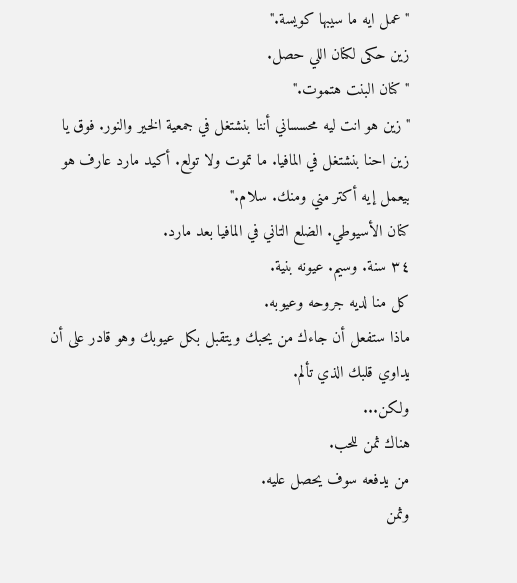"عمل ايه ما سيبها كويسة."
زين حكى لكنان اللي حصل.
"كنان البنت هتموت."
"زين هو انت ليه محسساني أننا بنشتغل في جمعية الخير والنور. فوق يا زين احنا بنشتغل في المافيا. ما تموت ولا تولع. أكيد مارد عارف هو بيعمل إيه أكتر مني ومنك. سلام."
كنان الأسيوطي. الضلع التاني في المافيا بعد مارد.
٣٤ سنة. وسيم. عيونه بنية.
كل منا لديه جروحه وعيوبه.
ماذا ستفعل أن جاءك من يحبك ويتقبل بكل عيوبك وهو قادر على أن يداوي قلبك الذي تألم.
ولكن...
هناك ثمن للحب.
من يدفعه سوف يحصل عليه.
وثمن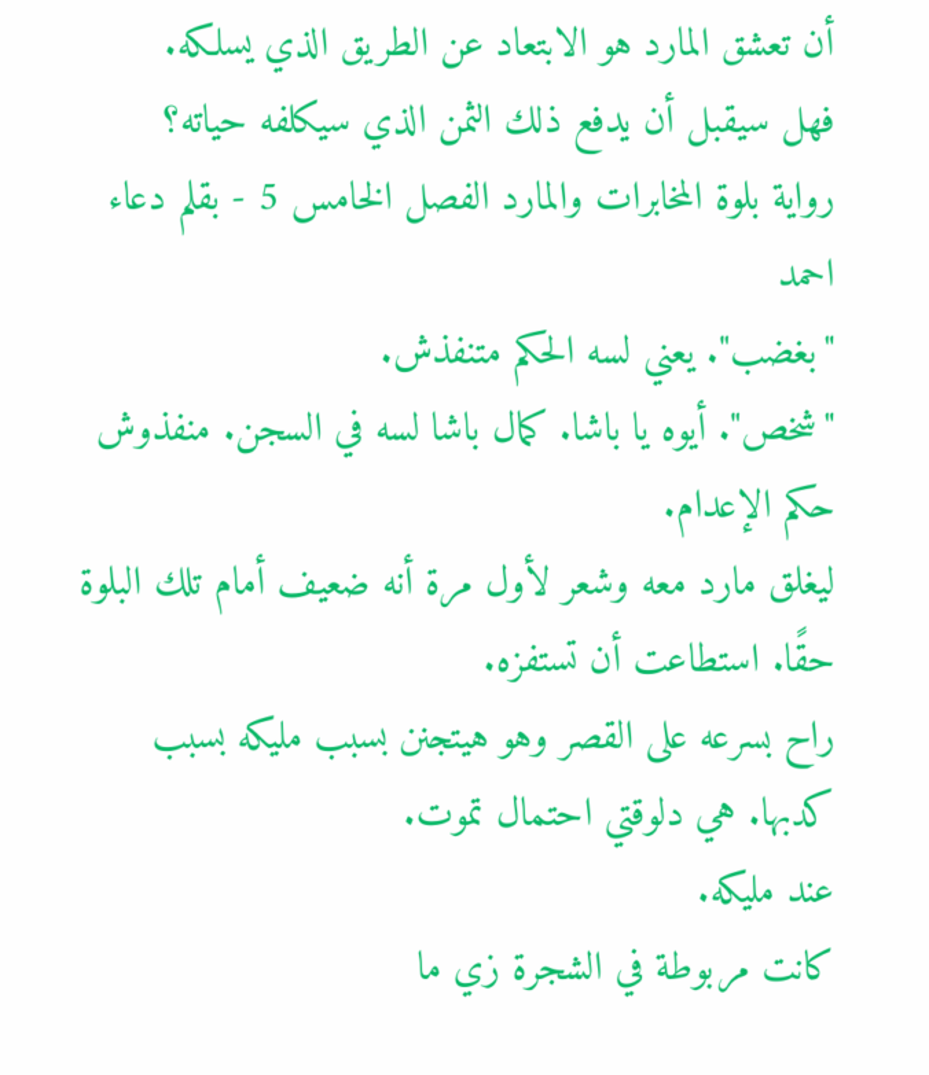أن تعشق المارد هو الابتعاد عن الطريق الذي يسلكه.
فهل سيقبل أن يدفع ذلك الثمن الذي سيكلفه حياته؟
رواية بلوة المخابرات والمارد الفصل الخامس 5 - بقلم دعاء احمد
"بغضب". يعني لسه الحكم متنفذش.
"شخص". أيوه يا باشا. كمال باشا لسه في السجن. منفذوش حكم الإعدام.
ليغلق مارد معه وشعر لأول مرة أنه ضعيف أمام تلك البلوة حقًا. استطاعت أن تستفزه.
راح بسرعه على القصر وهو هيتجنن بسبب مليكه بسبب كدبها. هي دلوقتي احتمال تموت.
عند مليكه.
كانت مربوطة في الشجرة زي ما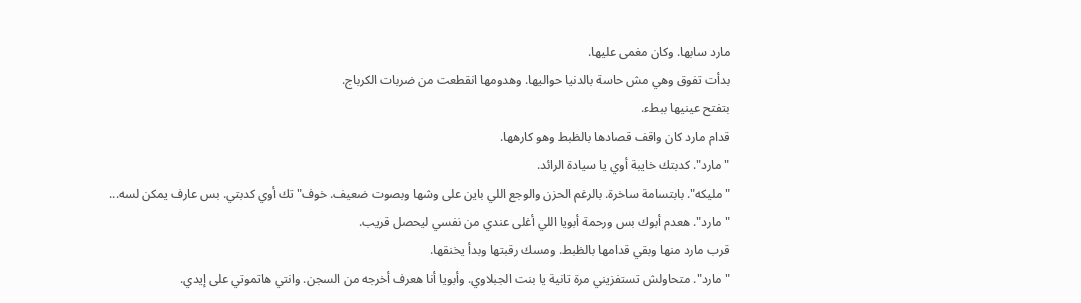مارد سابها. وكان مغمى عليها.
بدأت تفوق وهي مش حاسة بالدنيا حواليها. وهدومها انقطعت من ضربات الكرباج.
بتفتح عينيها ببطء.
قدام مارد كان واقف قصادها بالظبط وهو كارهها.
"مارد". كدبتك خايبة أوي يا سيادة الرائد.
"مليكه". بابتسامة ساخرة. بالرغم الحزن والوجع اللي باين على وشها وبصوت ضعيف. خوف"تك أوي كدبتي. بس عارف يمكن لسه...
"مارد". هعدم أبوك بس ورحمة أبويا اللي أغلى عندي من نفسي ليحصل قريب.
قرب مارد منها وبقي قدامها بالظبط. ومسك رقبتها وبدأ يخنقها.
"مارد". متحاولش تستفزيني مرة تانية يا بنت الجبلاوي. وأبويا أنا هعرف أخرجه من السجن. وانتي هاتموتي على إيدي.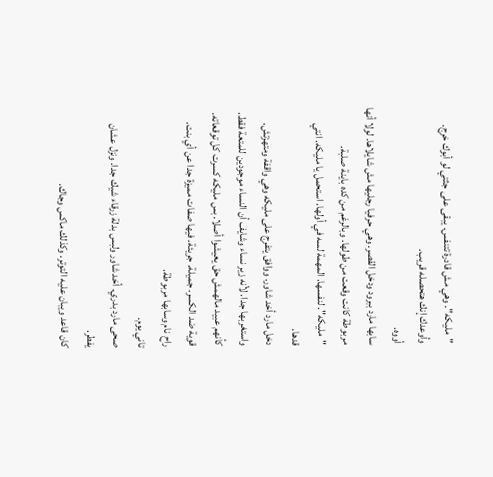"مليكه". وهي مش قادرة تتنفس. يبقى على جثتي لو أبوك خرج. وأوعدك إنك هتحصله قريب.
أووه.
سابها مارد ببرود ودخل القصر. وهي حرفيا رجليها مش شايلاها. لولا أنها مربوطة كانت وقعت من طولها. وبالرغم من كده باينة صلبة.
"مليكه". لنفسها. المهمة لسه في أولها. استحمل يا مليكه. انتي قدها.
دخل مارد أخد شاور. ووافق يتفرج على مليكه وهي واقفة ومتهزتش. واستغربها جدا. لأنه زير نساء وشايف أن النساء موجودين للمتعة فقط. كأنهم عبيد مالهمش حق يعيشوا أصلا. بس مليكه كسرت كل توقعاته. قوية ضد الكسر. جميلة. جريئة. فيها صفات مميزة جدا عن أي بنت.
راح نام وسابها مربوطة.
تاني يوم.
صحى مارد بدري. أخد شاور ولبس بدلة زرقاء شيك جدا. ونزل عشان يفطر.
كان قاعد ويبان عليه التوتر. وكذلك ماكس وجاك.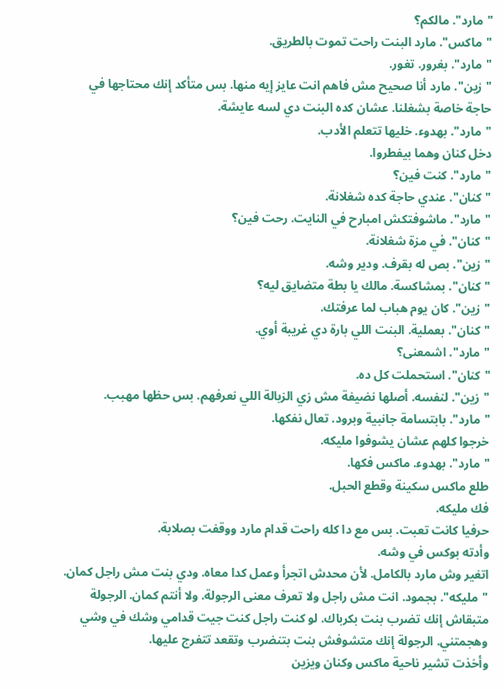"مارد". مالكم؟
"ماكس". مارد البنت راحت تموت بالطريق.
"مارد". بغرور. تغور.
"زين". مارد أنا صحيح مش فاهم انت عايز إيه منها. بس متأكد إنك محتاجها في حاجة خاصة بشغلنا. عشان كده البنت دي لسه عايشة.
"مارد". بهدوء. خليها تتعلم الأدب.
دخل كنان وهما بيفطروا.
"مارد". كنت فين؟
"كنان". عندي حاجة كده شغلانة.
"مارد". ماشوفتكش امبارح في النايت. رحت فين؟
"كنان". في مزة شغلانة.
"زين". بص له بقرف. ودير وشه.
"كنان". بمشاكسة. مالك يا بطة متضايق ليه؟
"زين". كان يوم هباب لما عرفتك.
"كنان". بعملية. البنت اللي بارة دي غريبة أوي.
"مارد". اشمعنى؟
"كنان". استحملت كل ده.
"زين". لنفسه. أصلها نضيفة مش زي الزبالة اللي نعرفهم. بس حظها مهبب.
"مارد". بابتسامة جانبية وبرود. تعال نفكها.
خرجوا كلهم عشان يشوفوا مليكه.
"مارد". بهدوء. ماكس فكها.
طلع ماكس سكينة وقطع الحبل.
فك مليكه.
حرفيا كانت تعبت. بس مع دا كله راحت قدام مارد ووقفت بصلابة.
وأدته بوكس في وشه.
اتغير وش مارد بالكامل. لأن محدش اتجرأ وعمل كدا معاه. ودي بنت مش راجل كمان.
"مليكه". بجمود. انت مش راجل ولا تعرف معنى الرجولة. ولا أنتم كمان. الرجولة متبقاش إنك تضرب بنت بكرباك. لو كنت راجل كنت جيت قدامي وشك في وشي وهجمتني. الرجولة إنك متشوفش بنت بتنضرب وتقعد تتفرج عليها.
وأخذت تشير ناحية ماكس وكنان ويزين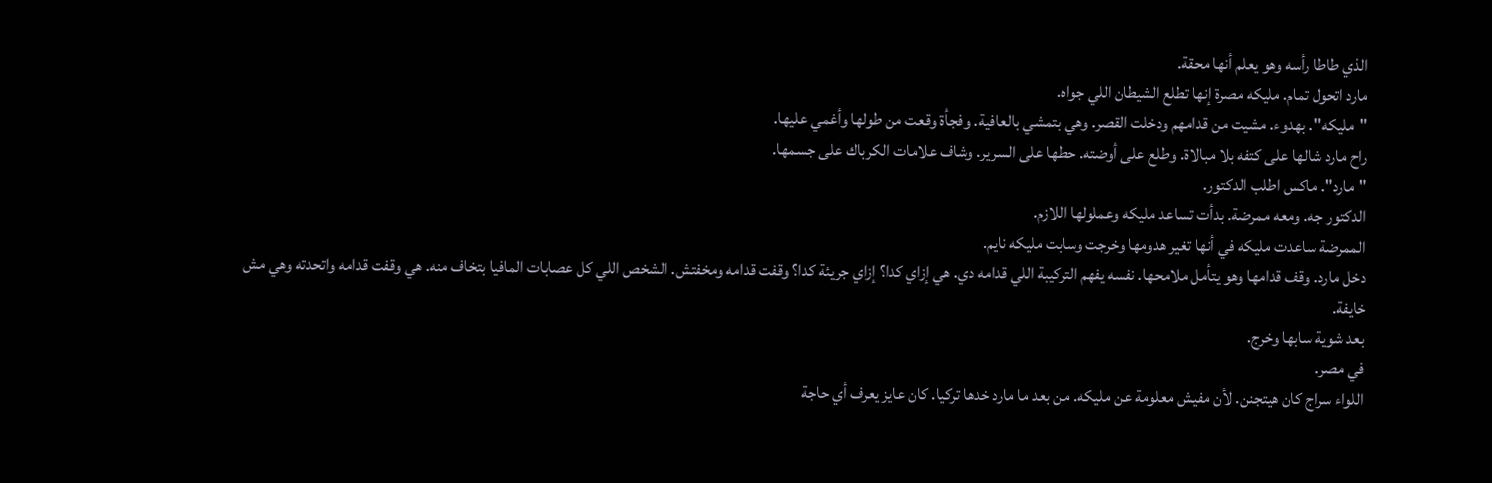الذي طاطا رأسه وهو يعلم أنها محقة.
مارد اتحول تمام. مليكه مصرة إنها تطلع الشيطان اللي جواه.
"مليكه". بهدوء. مشيت من قدامهم ودخلت القصر. وهي بتمشي بالعافية. وفجأة وقعت من طولها وأغمي عليها.
راح مارد شالها على كتفه بلا مبالاة. وطلع على أوضته. حطها على السرير. وشاف علامات الكرباك على جسمها.
"مارد". ماكس اطلب الدكتور.
الدكتور جه. ومعه ممرضة. بدأت تساعد مليكه وعملولها اللازم.
الممرضة ساعدت مليكه في أنها تغير هدومها وخرجت وسابت مليكه نايم.
دخل مارد. وقف قدامها وهو يتأمل ملامحها. نفسه يفهم التركيبة اللي قدامه دي. هي إزاي كدا؟ إزاي جريئة كدا؟ وقفت قدامه ومخفتش. الشخص اللي كل عصابات المافيا بتخاف منه. هي وقفت قدامه واتحدته وهي مش خايفة.
بعد شوية سابها وخرج.
في مصر.
اللواء سراج كان هيتجنن. لأن مفيش معلومة عن مليكه. من بعد ما مارد خدها تركيا. كان عايز يعرف أي حاجة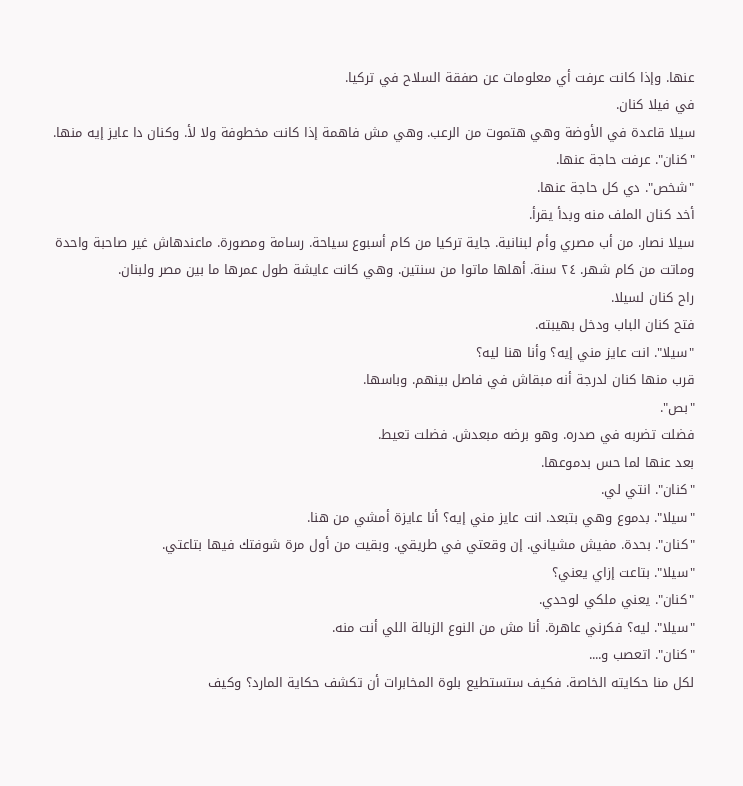عنها. وإذا كانت عرفت أي معلومات عن صفقة السلاح في تركيا.
في فيلا كنان.
سيلا قاعدة في الأوضة وهي هتموت من الرعب. وهي مش فاهمة إذا كانت مخطوفة ولا لأ. وكنان دا عايز إيه منها.
"كنان". عرفت حاجة عنها.
"شخص". دي كل حاجة عنها.
أخد كنان الملف منه وبدأ يقرأ.
سيلا نصار. من أب مصري وأم لبنانية. جاية تركيا من كام أسبوع سياحة. رسامة ومصورة. ماعندهاش غير صاحبة واحدة وماتت من كام شهر. ٢٤ سنة. أهلها ماتوا من سنتين. وهي كانت عايشة طول عمرها ما بين مصر ولبنان.
راح كنان لسيلا.
فتح كنان الباب ودخل بهيبته.
"سيلا". انت عايز مني إيه؟ وأنا هنا ليه؟
قرب منها كنان لدرجة أنه مبقاش في فاصل بينهم. وباسها.
"بص".
فضلت تضربه في صدره. وهو برضه مبعدش. فضلت تعيط.
بعد عنها لما حس بدموعها.
"كنان". انتي لي.
"سيلا". بدموع وهي بتبعد. انت عايز مني إيه؟ أنا عايزة أمشي من هنا.
"كنان". بحدة. مفيش مشياني. إن وقعتي في طريقي. وبقيت من أول مرة شوفتك فيها بتاعتي.
"سيلا". بتاعت إزاي يعني؟
"كنان". يعني ملكي لوحدي.
"سيلا". ليه؟ فكرني عاهرة. أنا مش من النوع الزبالة اللي أنت منه.
"كنان". اتعصب و....
لكل منا حكايته الخاصة. فكيف ستستطيع بلوة المخابرات أن تكشف حكاية المارد؟ وكيف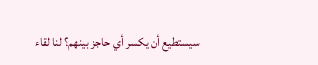سيستطيع أن يكسر أي حاجز بينهم؟ لنا لقاء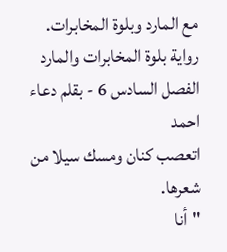مع المارد وبلوة المخابرات.
رواية بلوة المخابرات والمارد الفصل السادس 6 - بقلم دعاء احمد
اتعصب كنان ومسك سيلا من شعرها.
"أنا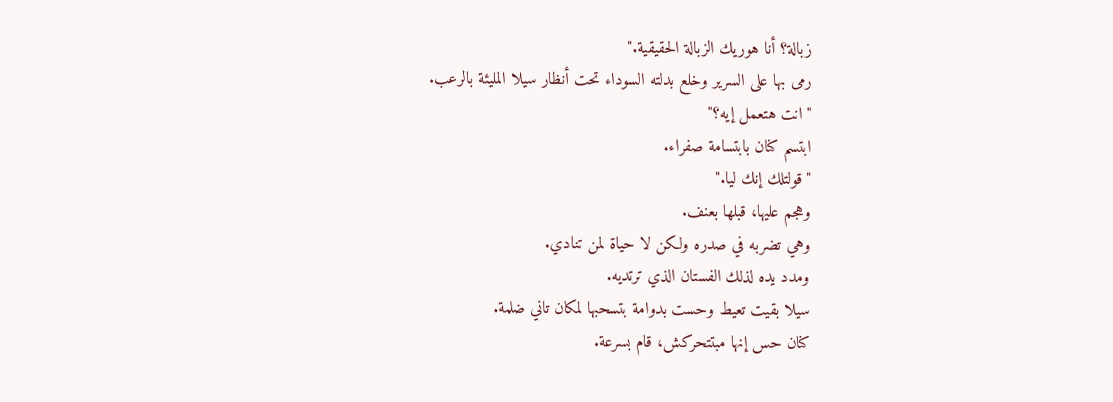زبالة؟ أنا هوريك الزبالة الحقيقية."
رمى بها على السرير وخلع بدلته السوداء تحت أنظار سيلا المليئة بالرعب.
"انت هتعمل إيه؟"
ابتسم كنان بابتسامة صفراء.
"قولتلك إنك ليا."
وهجم عليها، قبلها بعنف.
وهي تضربه في صدره ولكن لا حياة لمن تنادي.
ومدد يده لذلك الفستان الذي ترتديه.
سيلا بقيت تعيط وحست بدوامة بتسحبها لمكان تاني ضلمة.
كنان حس إنها مبتتحركش، قام بسرعة.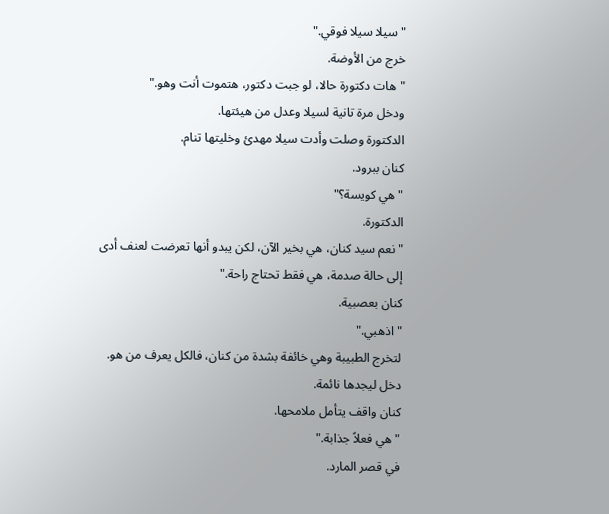"سيلا سيلا فوقي."
خرج من الأوضة.
"هات دكتورة حالا، لو جبت دكتور، هتموت أنت وهو."
ودخل مرة تانية لسيلا وعدل من هيئتها.
الدكتورة وصلت وأدت سيلا مهدئ وخليتها تنام.
كنان ببرود.
"هي كويسة؟"
الدكتورة.
"نعم سيد كنان، هي بخير الآن، لكن يبدو أنها تعرضت لعنف أدى إلى حالة صدمة، هي فقط تحتاج راحة."
كنان بعصبية.
"اذهبي."
لتخرج الطبيبة وهي خائفة بشدة من كنان، فالكل يعرف من هو.
دخل ليجدها نائمة.
كنان واقف يتأمل ملامحها.
"هي فعلاً جذابة."
في قصر المارد.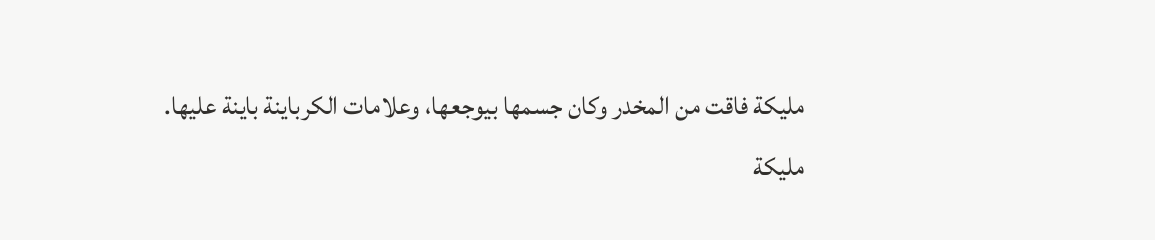مليكة فاقت من المخدر وكان جسمها بيوجعها، وعلامات الكرباينة باينة عليها.
مليكة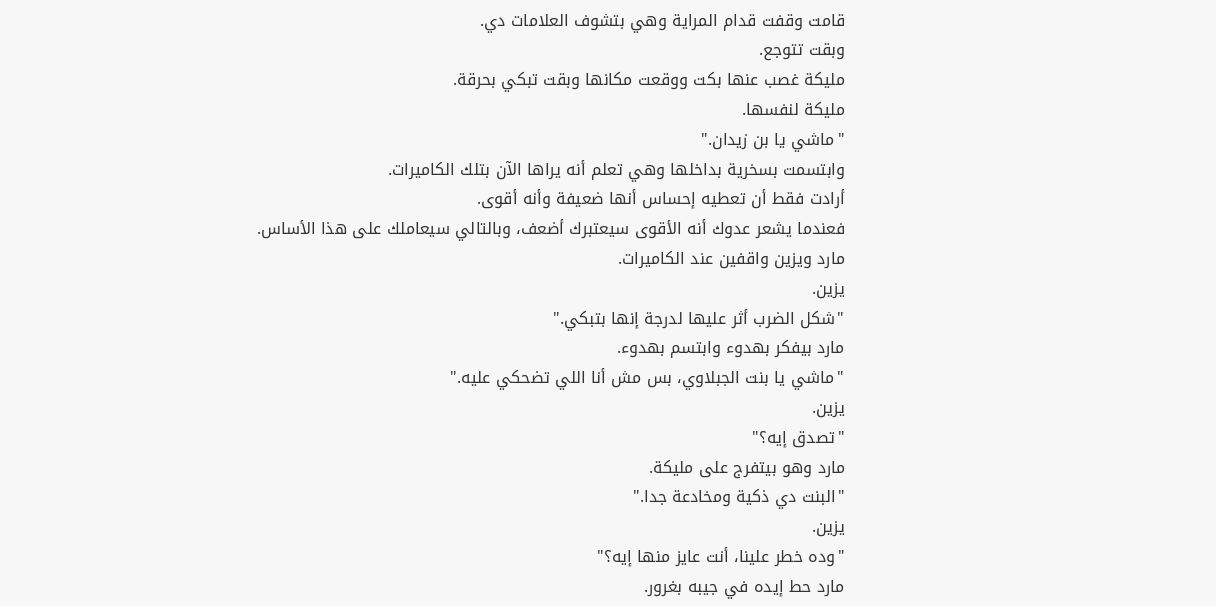قامت وقفت قدام المراية وهي بتشوف العلامات دي.
وبقت تتوجع.
مليكة غصب عنها بكت ووقعت مكانها وبقت تبكي بحرقة.
مليكة لنفسها.
"ماشي يا بن زيدان."
وابتسمت بسخرية بداخلها وهي تعلم أنه يراها الآن بتلك الكاميرات.
أرادت فقط أن تعطيه إحساس أنها ضعيفة وأنه أقوى.
فعندما يشعر عدوك أنه الأقوى سيعتبرك أضعف، وبالتالي سيعاملك على هذا الأساس.
مارد ويزين واقفين عند الكاميرات.
يزين.
"شكل الضرب أثر عليها لدرجة إنها بتبكي."
مارد بيفكر بهدوء وابتسم بهدوء.
"ماشي يا بنت الجبلاوي، بس مش أنا اللي تضحكي عليه."
يزين.
"تصدق إيه؟"
مارد وهو بيتفرج على مليكة.
"البنت دي ذكية ومخادعة جدا."
يزين.
"وده خطر علينا، أنت عايز منها إيه؟"
مارد حط إيده في جيبه بغرور.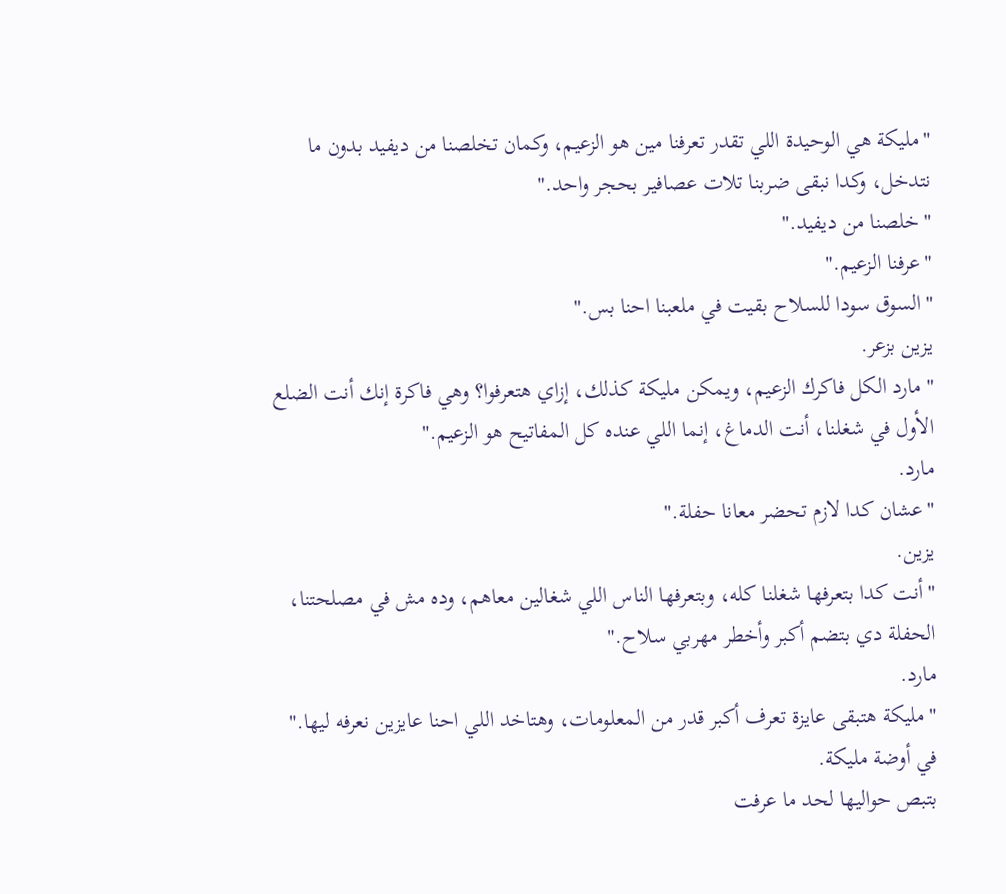"مليكة هي الوحيدة اللي تقدر تعرفنا مين هو الزعيم، وكمان تخلصنا من ديفيد بدون ما نتدخل، وكدا نبقى ضربنا تلات عصافير بحجر واحد."
"خلصنا من ديفيد."
"عرفنا الزعيم."
"السوق سودا للسلاح بقيت في ملعبنا احنا بس."
يزين بزعر.
"مارد الكل فاكرك الزعيم، ويمكن مليكة كذلك، إزاي هتعرفوا؟ وهي فاكرة إنك أنت الضلع الأول في شغلنا، أنت الدماغ، إنما اللي عنده كل المفاتيح هو الزعيم."
مارد.
"عشان كدا لازم تحضر معانا حفلة."
يزين.
"أنت كدا بتعرفها شغلنا كله، وبتعرفها الناس اللي شغالين معاهم، وده مش في مصلحتنا، الحفلة دي بتضم أكبر وأخطر مهربي سلاح."
مارد.
"مليكة هتبقى عايزة تعرف أكبر قدر من المعلومات، وهتاخد اللي احنا عايزين نعرفه ليها."
في أوضة مليكة.
بتبص حواليها لحد ما عرفت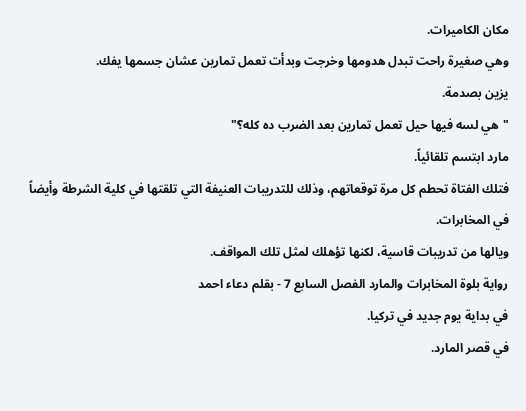مكان الكاميرات.
وهي صغيرة راحت تبدل هدومها وخرجت وبدأت تعمل تمارين عشان جسمها يفك.
يزين بصدمة.
"هي لسه فيها حيل تعمل تمارين بعد الضرب ده كله؟"
مارد ابتسم تلقائياً.
فتلك الفتاة تحطم كل مرة توقعاتهم، وذلك للتدريبات العنيفة التي تلقتها في كلية الشرطة وأيضاً في المخابرات.
ويالها من تدريبات قاسية، لكنها تؤهلك لمثل تلك المواقف.
رواية بلوة المخابرات والمارد الفصل السابع 7 - بقلم دعاء احمد
في بداية يوم جديد في تركيا.
في قصر المارد.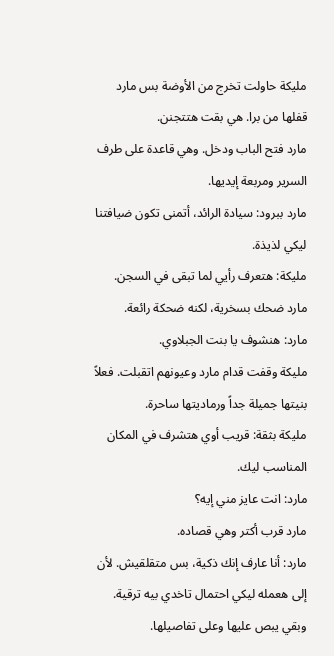مليكة حاولت تخرج من الأوضة بس مارد قفلها من برا. هي بقت هتتجنن.
مارد فتح الباب ودخل. وهي قاعدة على طرف السرير ومربعة إيديها.
مارد ببرود: سيادة الرائد، أتمنى تكون ضيافتنا ليكي لذيذة.
مليكة: هتعرف رأيي لما تبقى في السجن.
مارد ضحك بسخرية، لكنه ضحكة رائعة.
مارد: هنشوف يا بنت الجبلاوي.
مليكة وقفت قدام مارد وعيونهم اتقبلت. فعلاً بنيتها جميلة جداً ورماديتها ساحرة.
مليكة بثقة: قريب أوي هتشرف في المكان المناسب ليك.
مارد: انت عايز مني إيه؟
مارد قرب أكتر وهي قصاده.
مارد: أنا عارف إنك ذكية، بس متقلقيش. لأن إلى هعمله ليكي احتمال تاخدي بيه ترقية.
وبقي يبص عليها وعلى تفاصيلها.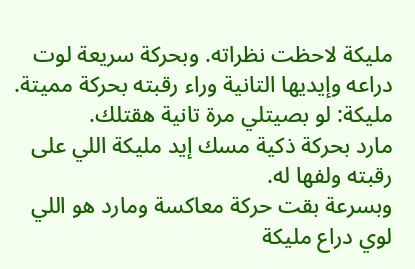مليكة لاحظت نظراته. وبحركة سريعة لوت دراعه وإيديها التانية وراء رقبته بحركة مميتة.
مليكة: لو بصيتلي مرة تانية هقتلك.
مارد بحركة ذكية مسك إيد مليكة اللي على رقبته ولفها له.
وبسرعة بقت حركة معاكسة ومارد هو اللي لوي دراع مليكة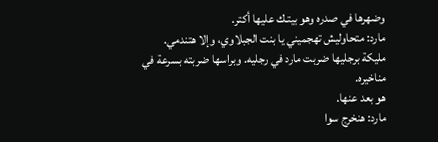وضهرها في صدره وهو بيتـك عليها أكتر.
مارد: متحاوليش تهجميني يا بنت الجبلاوي، وإلا هتندمي.
مليكة برجليها ضربت مارد في رجليه. وبراسها ضربته بسرعة في مناخيره.
هو بعد عنها.
مارد: هنخرج سوا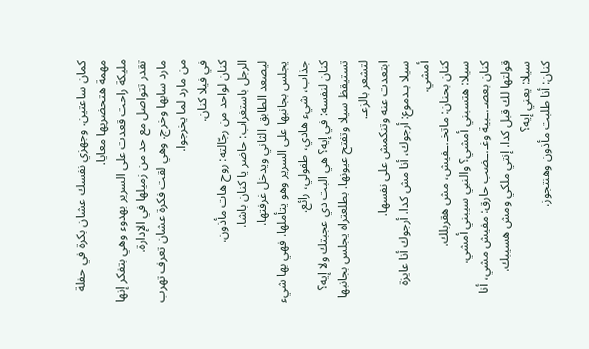كمان ساعتين. وجهزي نفسك عشان بكرة في حفلة مهمة هتحضريها معايا.
مليكة راحت قعدت على السرير بهدوء وهي بتفكر إنها تقدر تتواصل مع حد من زميلها في الإدارة.
مارد سابها وخرج. وهي لقت فكرة عشان تعرف تهرب من مارد لما يخرجوا.
في فيلا كنان.
كنان لواحد من رجّالته: روح هات مأذون.
الرجل باستغراب: حاضر يا كنان باشا.
ليصعد الطابق الثاني ويدخل غرفتها.
يجلس بجانبها على السرير وهو يتأملها. فهي بها شيء جذاب، شيء هادي، طفولي، رائع.
كنان لنفسه: في إيه؟ هي البت دي عجبتك ولا إيه؟
تستيقظ سيلا وتفتح عيونها. بطلعتراه يجلس بجانبها لتشعر بالزعـ.
ابتعدت عنه وتنكمش على نفسها.
سيلا بـدموع: أرجوك، أنا مش كدا. أرجوك أنا عايزة أمشي.
كنان بحنان: ماتخـ.ـفيش، مش هقربلك.
سيلا: هتسبني أمشي؟ والنبي سيبني أمشي.
كنان بعصـ.ـبية وغـ.ـضب حارق: مفيش مشي، أنا قولتها لك قبل كدا. إنتي ملكي ومش هسيبك.
سيلا: يعني إيه؟
كنان: أنا طلبت مأذون وهنتجوز.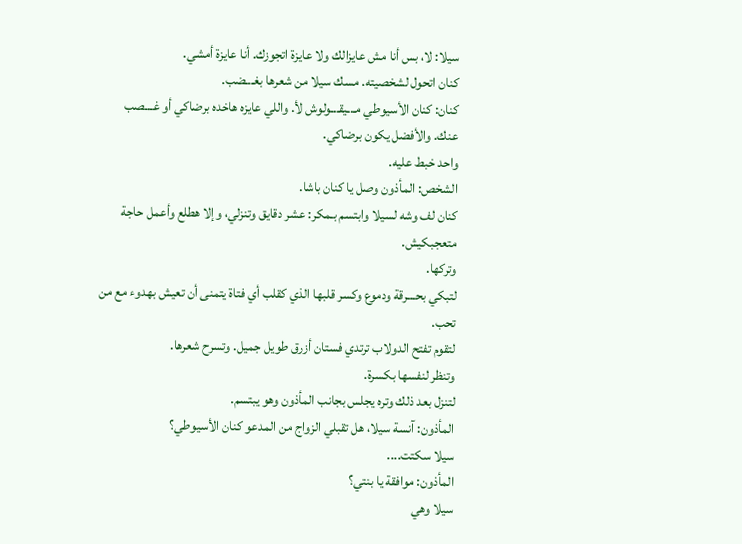سيلا: لا، بس أنا مش عايزالك ولا عايزة اتجوزك. أنا عايزة أمشي.
كنان اتحول لشخصيته. مسك سيلا من شعرها بغـ.ـضب.
كنان: كنان الأسيوطي مـ.ـيقـ.ـولوش لأ. واللي عايزه هاخده برضاكي أو غـ.ـصب عنك. والأفضل يكون برضاكي.
واحد خبط عليه.
الشخص: المأذون وصل يا كنان باشا.
كنان لف وشه لسيلا وابتسم بـمكر: عشر دقايق وتنزلي، وإلا هطلع وأعمل حاجة متعجبكيش.
وتركها.
لتبكي بحـ.ـرقة ودموع وكسر قلبها الذي كقلب أي فتاة يتمنى أن تعيش بهدوء مع من تحب.
لتقوم تفتح الدولاب ترتدي فستان أزرق طويل جميل. وتسرح شعرها.
وتنظر لنفسها بكسرة.
لتنزل بعد ذلك وتره يجلس بجانب المأذون وهو يبتسم.
المأذون: آنسة سيلا، هل تقبلي الزواج من المدعو كنان الأسيوطي؟
سيلا سكتت....
المأذون: موافقة يا بنتي؟
سيلا وهي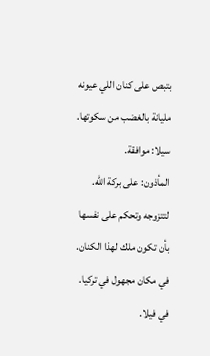بتبص على كنان اللي عيونه مليانة بالغضب من سكوتها.
سيلا: موافقة.
المأذون: على بركة الله.
لتتزوجه وتحكم على نفسها بأن تكون ملك لهذا الكنان.
في مكان مجهول في تركيا.
في فيلا.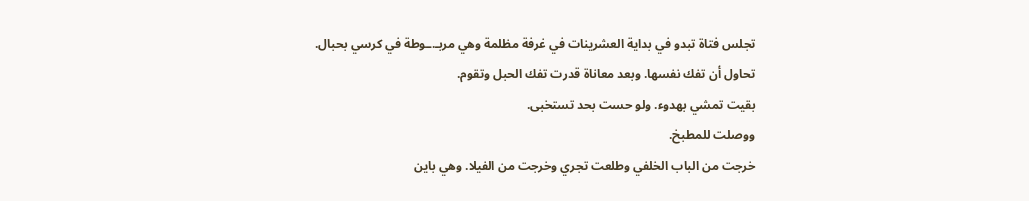تجلس فتاة تبدو في بداية العشرينات في غرفة مظلمة وهي مربـ.ـوطة في كرسي بحبال.
تحاول أن تفك نفسها. وبعد معاناة قدرت تفك الحبل وتقوم.
بقيت تمشي بهدوء. ولو حست بحد تستخبى.
ووصلت للمطبخ.
خرجت من الباب الخلفي وطلعت تجري وخرجت من الفيلا. وهي باين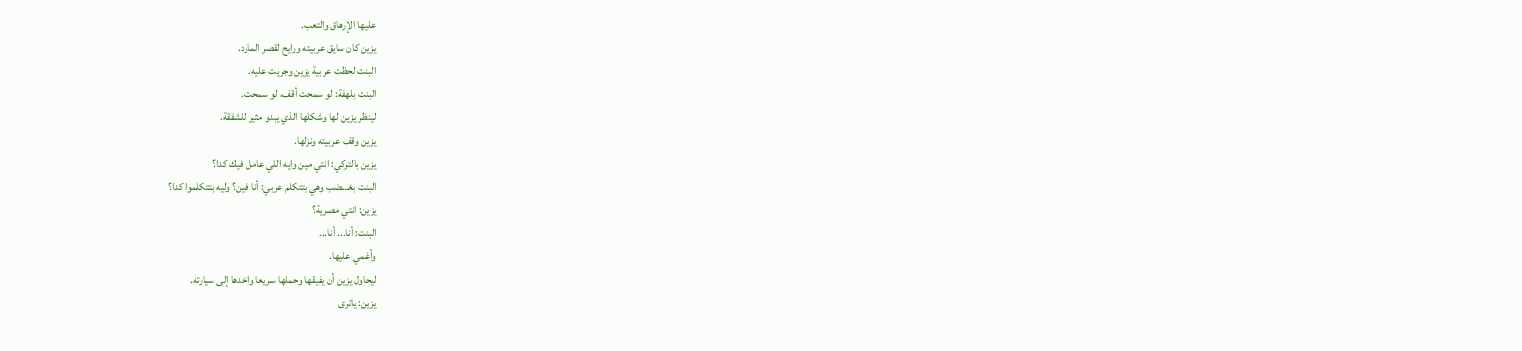عليها الإرهاق والتعب.
يزين كان سايق عربيته ورايح لقصر المارد.
البنت لحظت عربية يزين وجريت عليه.
البنت بلهفة: لو سمحت أقف، لو سمحت.
لينظر يزين لها وشكلها الذي يبدو مثير للشفقة.
يزين وقف عربيته ونزلها.
يزين بالتركي: انتي مين وايه اللي عامل فيك كدا؟
البنت بغـ.ـضب وهي بتتكلم عربي: أنا فين؟ وليه بتتكلموا كدا؟
يزين: انتي مصرية؟
البنت: أنا... أنا...
وأغمي عليها.
ليحاول يزين أن يفيقها وحملها سريعا واخدها إلى سيارته.
يزين: ياترى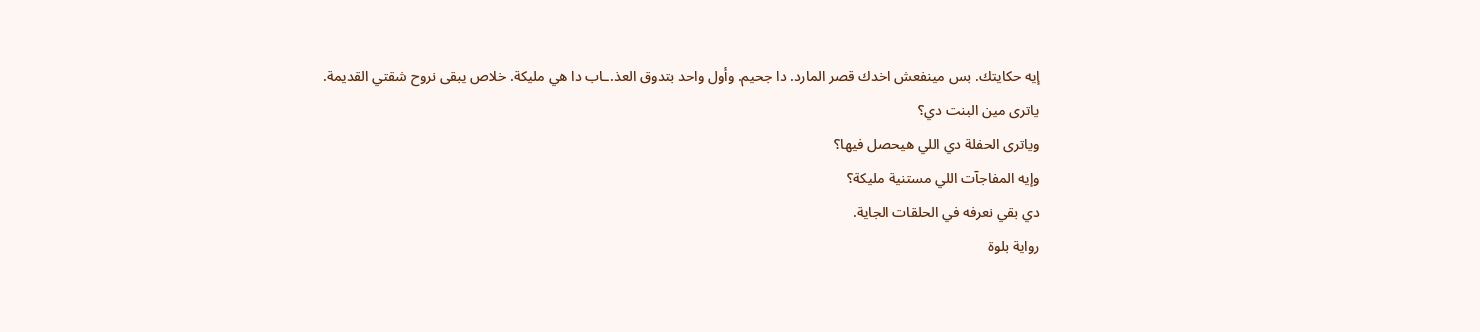إيه حكايتك. بس مينفعش اخدك قصر المارد. دا جحيم. وأول واحد بتدوق العذ.ـاب دا هي مليكة. خلاص يبقى نروح شقتي القديمة.
ياترى مين البنت دي؟
وياترى الحفلة دي اللي هيحصل فيها؟
وإيه المفاجآت اللي مستنية مليكة؟
دي بقي نعرفه في الحلقات الجاية.
رواية بلوة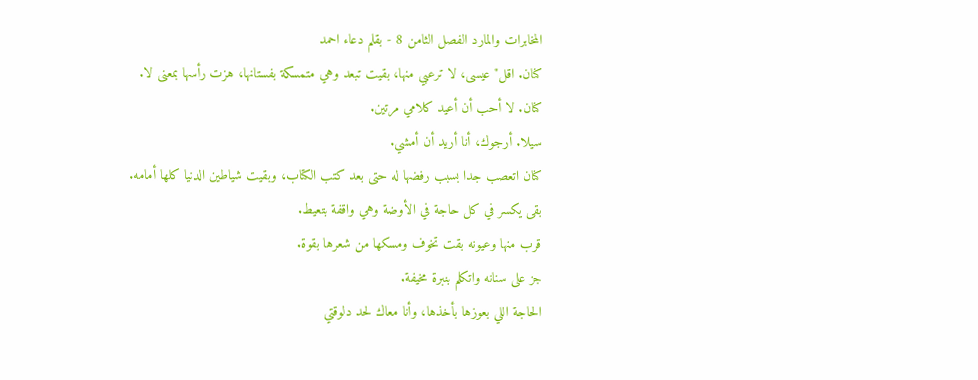المخابرات والمارد الفصل الثامن 8 - بقلم دعاء احمد
كنان. اقل" عيسى، لا ترعبي منها، بقيت تبعد وهي متمسكة بفستانها، هزت رأسها بمعنى لا.
كنان. لا أحب أن أعيد كلامي مرتين.
سيلا. أرجوك، أنا أريد أن أمشي.
كنان اتعصب جدا بسبب رفضها له حتى بعد كتب الكتاب، وبقيت شياطين الدنيا كلها أمامه.
بقى يكسر في كل حاجة في الأوضة وهي واقفة بتعيط.
قرب منها وعيونه بقت تخوف ومسكها من شعرها بقوة.
جز على سنانه واتكلم بنبرة مخيفة.
الحاجة اللي بعوزها بأخذها، وأنا معاك لحد دلوقتي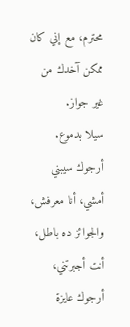محترم، مع إني كان ممكن آخدك من غير جواز.
سيلا بدموع. أرجوك سيبني أمشي، أنا معرفش، والجوائز ده باطل، أنت أجبرتني، أرجوك عايزة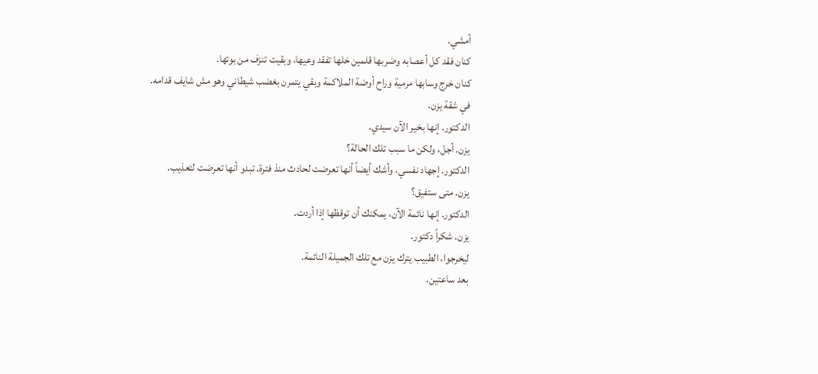أمشي.
كنان فقد كل أعصابه وضربها قلمين خلها تفقد وعيها، وبقيت تنزف من بوئها.
كنان خرج وسابها مرمية وراح أوضة الملاكمة وبقي يتمرن بغضب شيطاني وهو مش شايف قدامه.
في شقة يزن.
الدكتور. إنها بخير الآن سيدي.
يزن. أجل، ولكن ما سبب تلك الحالة؟
الدكتور. إجهاد نفسي، وأشك أيضاً أنها تعرضت لحادث منذ فترة. تبدو أنها تعرضت لتعذيب.
يزن. متى ستفيق؟
الدكتور. إنها نائمة الآن، يمكنك أن توقظها إذا أردت.
يزن. شكراً دكتور.
ليخرجوا، الطبيب يترك يزن مع تلك الجميلة النائمة.
بعد ساعتين.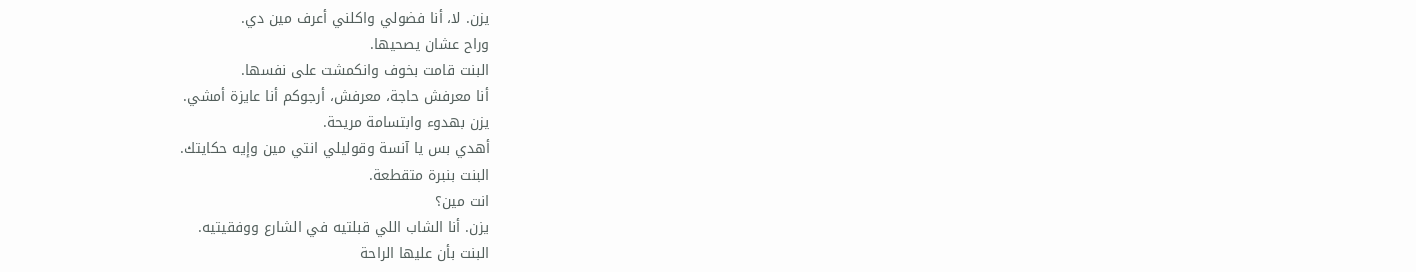يزن. لا، أنا فضولي واكلني أعرف مين دي.
وراح عشان يصحيها.
البنت قامت بخوف وانكمشت على نفسها.
أنا معرفش حاجة، معرفش، أرجوكم أنا عايزة أمشي.
يزن بهدوء وابتسامة مريحة.
أهدي بس يا آنسة وقوليلي انتي مين وإيه حكايتك.
البنت بنبرة متقطعة.
انت مين؟
يزن. أنا الشاب اللي قبلتيه في الشارع ووفقيتيه.
البنت بأن عليها الراحة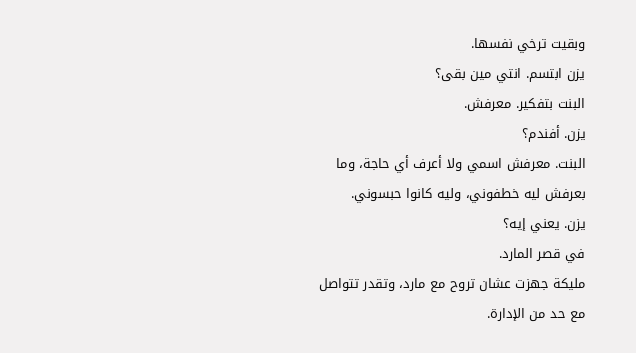وبقيت ترخي نفسها.
يزن ابتسم. انتي مين بقى؟
البنت بتفكير. معرفش.
يزن. أفندم؟
البنت. معرفش اسمي ولا أعرف أي حاجة، وما بعرفش ليه خطفوني، وليه كانوا حبسوني.
يزن. يعني إيه؟
في قصر المارد.
مليكة جهزت عشان تروح مع مارد، وتقدر تتواصل مع حد من الإدارة.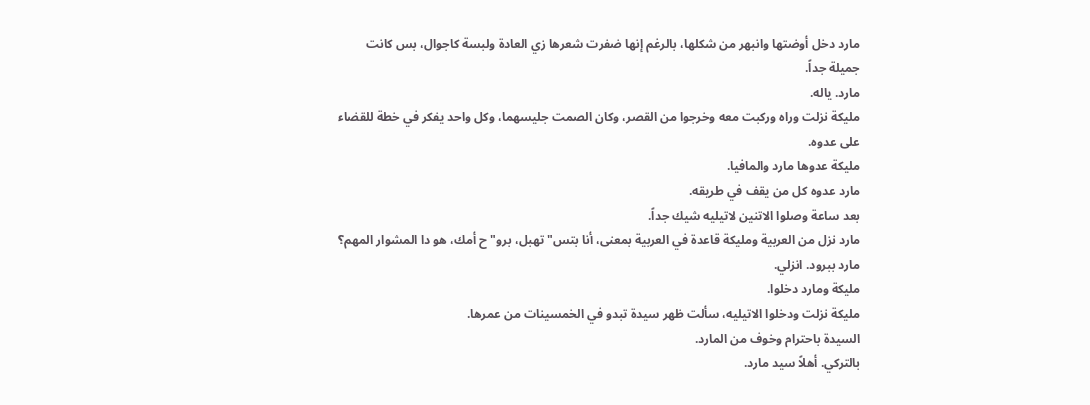مارد دخل أوضتها وانبهر من شكلها، بالرغم إنها ضفرت شعرها زي العادة ولبسة كاجوال، بس كانت جميلة جداً.
مارد. ياله.
مليكة نزلت وراه وركبت معه وخرجوا من القصر، وكان الصمت جليسهما، وكل واحد يفكر في خطة للقضاء على عدوه.
مليكة عدوها مارد والمافيا.
مارد عدوه كل من يقف في طريقه.
بعد ساعة وصلوا الاتنين لاتيليه شيك جداً.
مارد نزل من العربية ومليكة قاعدة في العربية بمعنى، أنا بتس"تهبل، برو"ح أمك، هو دا المشوار المهم؟
مارد ببرود. انزلي.
مليكة ومارد دخلوا.
مليكة نزلت ودخلوا الاتيليه، سألت ظهر سيدة تبدو في الخمسينات من عمرها.
السيدة باحترام وخوف من المارد.
بالتركي. أهلاً سيد مارد.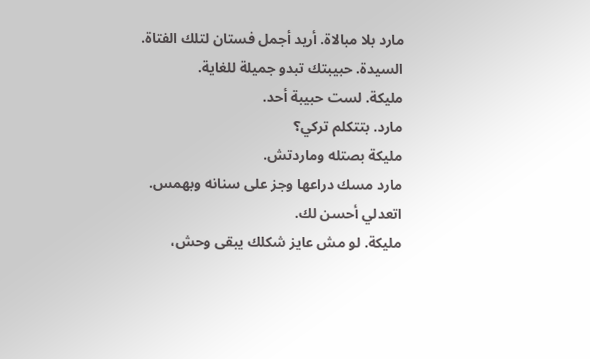مارد بلا مبالاة. أريد أجمل فستان لتلك الفتاة.
السيدة. حبيبتك تبدو جميلة للغاية.
مليكة. لست حبيبة أحد.
مارد. بتتكلم تركي؟
مليكة بصتله وماردتش.
مارد مسك دراعها وجز على سنانه وبهمس.
اتعدلي أحسن لك.
مليكة. لو مش عايز شكلك يبقى وحش،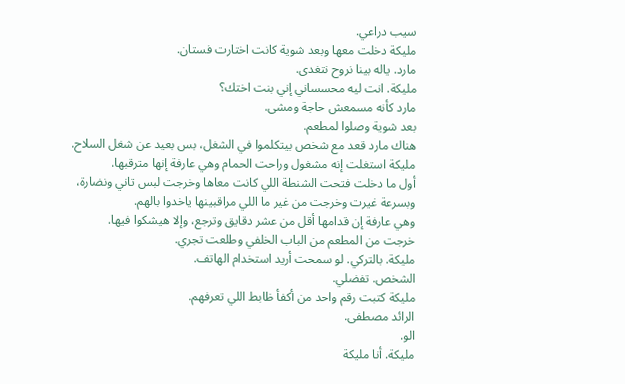سيب دراعي.
مليكة دخلت معها وبعد شوية كانت اختارت فستان.
مارد. ياله بينا نروح نتغدى.
مليكة. انت ليه محسساني إني بنت اختك؟
مارد كأنه مسمعش حاجة ومشى.
بعد شوية وصلوا لمطعم.
هناك مارد قعد مع شخص بيتكلموا في الشغل، بس بعيد عن شغل السلاح.
مليكة استغلت إنه مشغول وراحت الحمام وهي عارفة إنها مترقبها.
أول ما دخلت فتحت الشنطة اللي كانت معاها وخرجت لبس تاني ونضارة، وبسرعة غيرت وخرجت من غير ما اللي مراقبينها ياخدوا بالهم.
وهي عارفة إن قدامها أقل من عشر دقايق وترجع، وإلا هيشكوا فيها.
خرجت من المطعم من الباب الخلفي وطلعت تجري.
مليكة. بالتركي. لو سمحت أريد استخدام الهاتف.
الشخص. تفضلي.
مليكة كتبت رقم واحد من أكفأ ظابط اللي تعرفهم.
الرائد مصطفى.
الو.
مليكة. أنا مليكة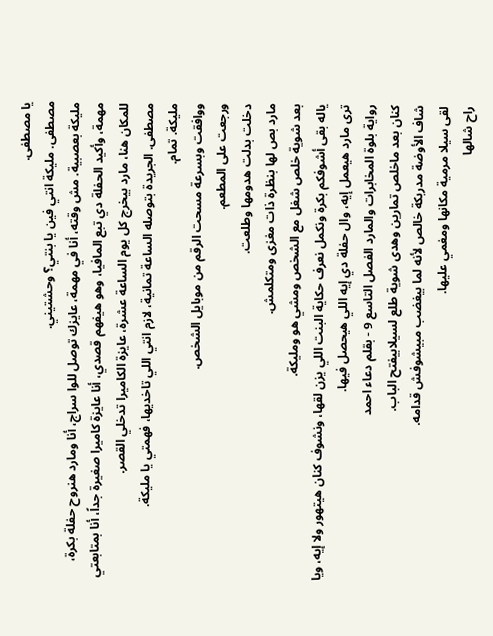يا مصطفى.
مصطفى. مليكة انتي فين يا بنتي؟ وحشتيني.
مليكة بعصبية. مش وقته، أنا في مهمة، عايزك توصل للوا سراج، أنا ومارد هنروح حفلة بكرة، مهمة، وأكيد الحفلة دي تبع المافيا، وهو هيفهم قصدي، أنا عايزة كاميرا صغيرة جداً، أنا بمتابعتي للمكان هنا، مارد بيخرج كل يوم الساعة عشرة، عايزة الكاميرا تدخلي القصر.
مصطفى. الجريدة بتوصله الساعة تمانية، لازم انتي اللي تاخديها، فهمتي يا مليكة.
مليكة. تمام.
ووافقت وبسرعة مسحت الرقم من موبايل الشخص.
ورجعت على المطعم.
دخلت بدلت هدومها وطلعت.
مارد بص لها بنظرة ذات مغزى ومتكلمش.
بعد شوية خلص شغل مع الشخص ومشي هو ومليكة.
ياله بقى أشوفكم بكرة ونكمل نعرف حكاية البنت اللي يزن لقها، ونشوف كنان هيتهور ولا إيه، ويا ترى مارد هيعمل إيه، وال حفلة دي إيه اللي هيحصل فيها.
رواية بلوة المخابرات والمارد الفصل التاسع 9 - بقلم دعاء احمد
كنان بعد ماخلص تمارين وهدى شوية طلع لسيلابيفتح الباب.
شاف الأوضة مدربكة خالص لأنه لما بيغضب مبيشوفش قدامه.
لقى سيلا مرمية مكانها ومغمي عليها.
راح شالها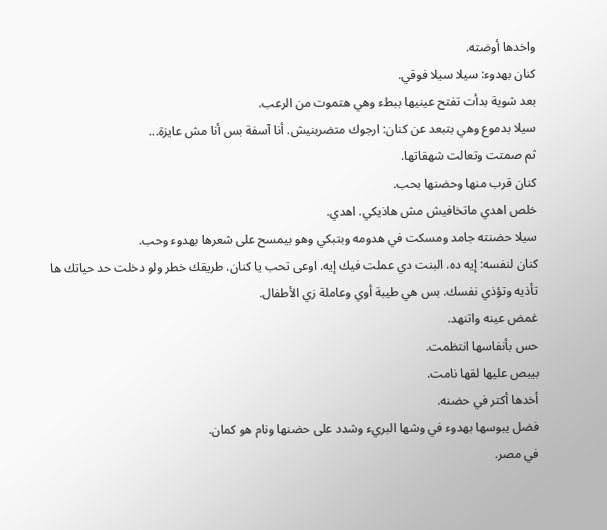واخدها أوضته.
كنان بهدوء: سيلا سيلا فوقي.
بعد شوية بدأت تفتح عينيها ببطء وهي هتموت من الرعب.
سيلا بدموع وهي بتبعد عن كنان: ارجوك متضربنيش. أنا آسفة بس أنا مش عايزة...
ثم صمتت وتعالت شهقاتها.
كنان قرب منها وحضنها بحب.
خلص اهدي ماتخافيش مش هاذيكي. اهدي.
سيلا حضنته جامد ومسكت في هدومه وبتبكي وهو بيمسح على شعرها بهدوء وحب.
كنان لنفسه: إيه ده. البنت دي عملت فيك إيه. اوعى تحب يا كنان. طريقك خطر ولو دخلت حد حياتك ها تأذيه وتؤذي نفسك. بس هي طيبة أوي وعاملة زي الأطفال.
غمض عينه واتنهد.
حس بأنفاسها انتظمت.
بيبص عليها لقها نامت.
أخدها أكتر في حضنه.
فضل يبوسها بهدوء في وشها البريء وشدد على حضنها ونام هو كمان.
في مصر.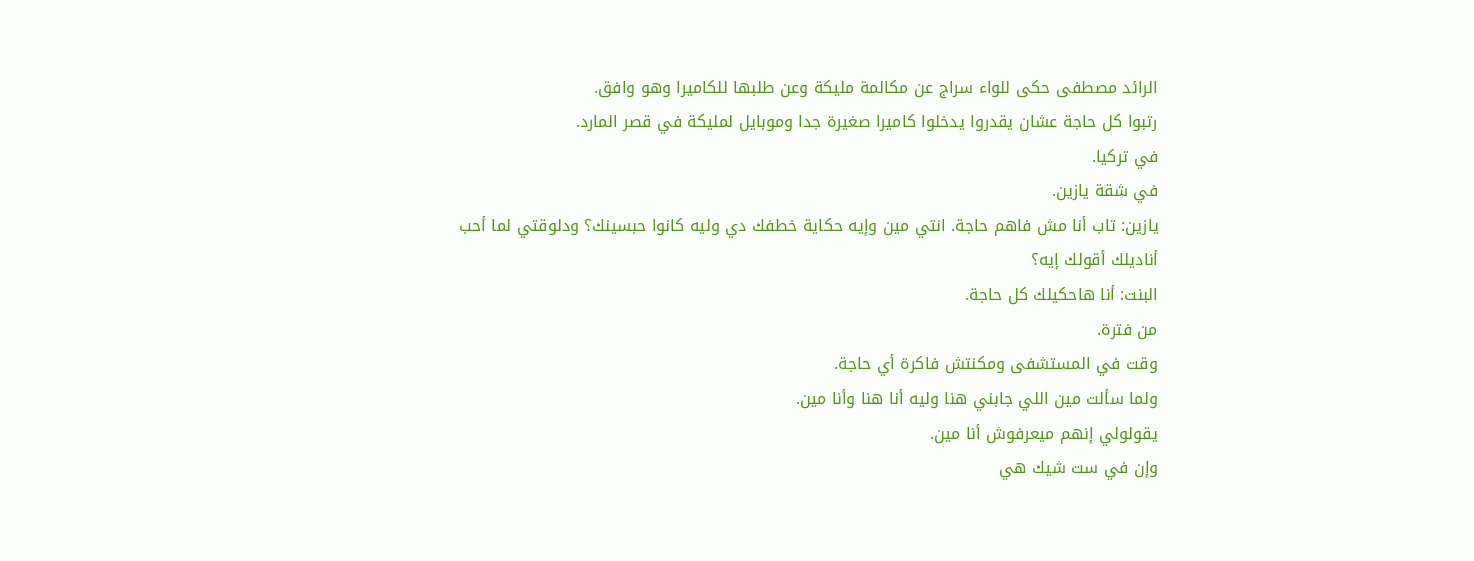الرائد مصطفى حكى للواء سراج عن مكالمة مليكة وعن طلبها للكاميرا وهو وافق.
رتبوا كل حاجة عشان يقدروا يدخلوا كاميرا صغيرة جدا وموبايل لمليكة في قصر المارد.
في تركيا.
في شقة يازين.
يازين: تاب أنا مش فاهم حاجة. انتي مين وإيه حكاية خطفك دي وليه كانوا حبسينك؟ ودلوقتي لما أحب أناديلك أقولك إيه؟
البنت: أنا هاحكيلك كل حاجة.
من فترة.
وقت في المستشفى ومكنتش فاكرة أي حاجة.
ولما سألت مين اللي جابني هنا وليه أنا هنا وأنا مين.
يقولولي إنهم ميعرفوش أنا مين.
وإن في ست شيك هي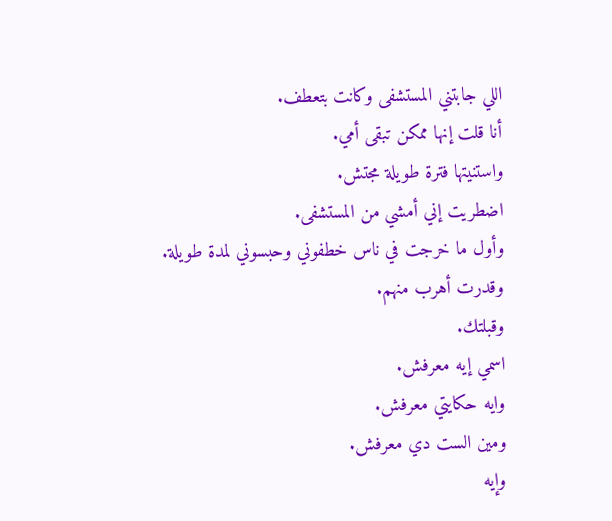اللي جابتني المستشفى وكانت بتعطف.
أنا قلت إنها ممكن تبقى أمي.
واستنيتها فترة طويلة مجتش.
اضطريت إني أمشي من المستشفى.
وأول ما خرجت في ناس خطفوني وحبسوني لمدة طويلة.
وقدرت أهرب منهم.
وقبلتك.
اسمي إيه معرفش.
وايه حكايتي معرفش.
ومين الست دي معرفش.
وإيه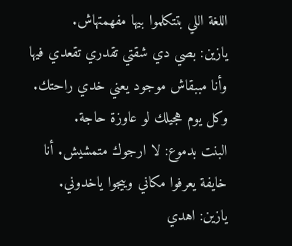اللغة اللي بتتكلموا بيها مفهمتهاش.
يازين: بصي دي شقتي تقدري تقعدي فيها وأنا مببقاش موجود يعني خدي راحتك. وكل يوم هجيلك لو عاوزة حاجة.
البنت بدموع: لا ارجوك متمشيش. أنا خايفة يعرفوا مكاني وييجوا ياخدوني.
يازين: اهدي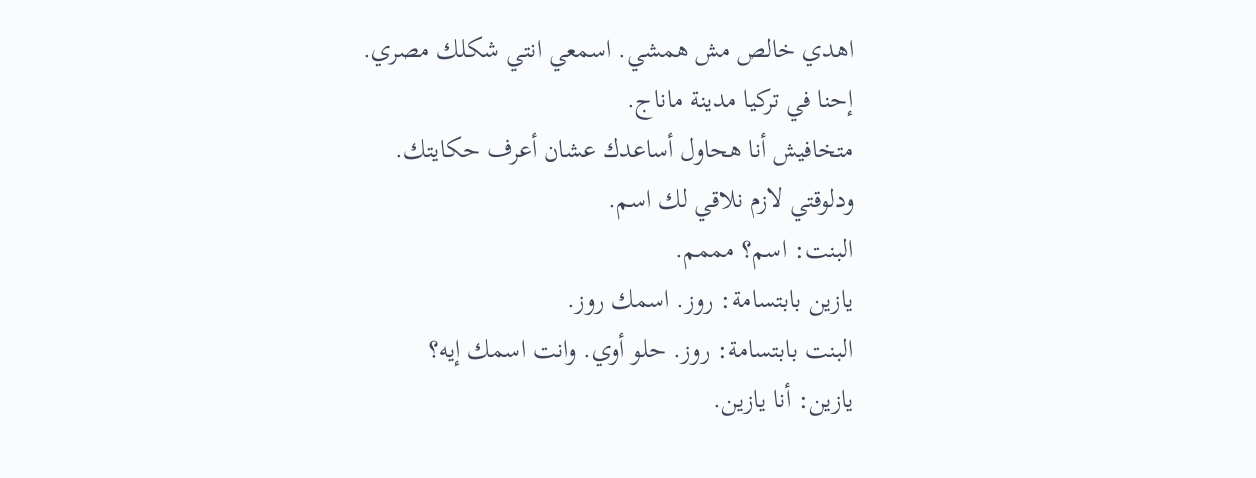اهدي خالص مش همشي. اسمعي انتي شكلك مصري.
إحنا في تركيا مدينة ماناج.
متخافيش أنا هحاول أساعدك عشان أعرف حكايتك.
ودلوقتي لازم نلاقي لك اسم.
البنت: اسم؟ مممم.
يازين بابتسامة: روز. اسمك روز.
البنت بابتسامة: روز. حلو أوي. وانت اسمك إيه؟
يازين: أنا يازين.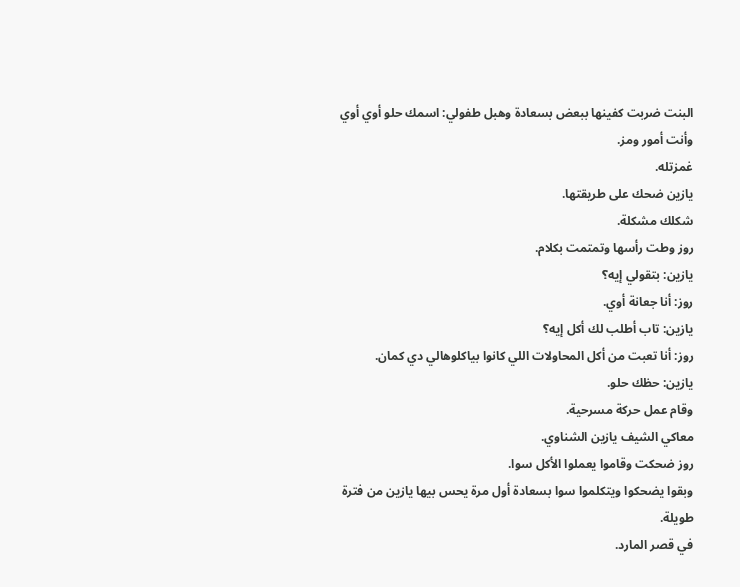البنت ضربت كفينها ببعض بسعادة وهبل طفولي: اسمك حلو أوي أوي وأنت أمور ومز.
غمزتله.
يازين ضحك على طريقتها.
شكلك مشكلة.
روز وطت رأسها وتمتمت بكلام.
يازين: بتقولي إيه؟
روز: أنا جعانة أوي.
يازين: تاب أطلب لك أكل إيه؟
روز: أنا تعبت من أكل المحاولات اللي كانوا بياكلوهالي دي كمان.
يازين: حظك حلو.
وقام عمل حركة مسرحية.
معاكي الشيف يازين الشناوي.
روز ضحكت وقاموا يعملوا الأكل سوا.
وبقوا يضحكوا ويتكلموا سوا بسعادة أول مرة يحس بيها يازين من فترة طويلة.
في قصر المارد.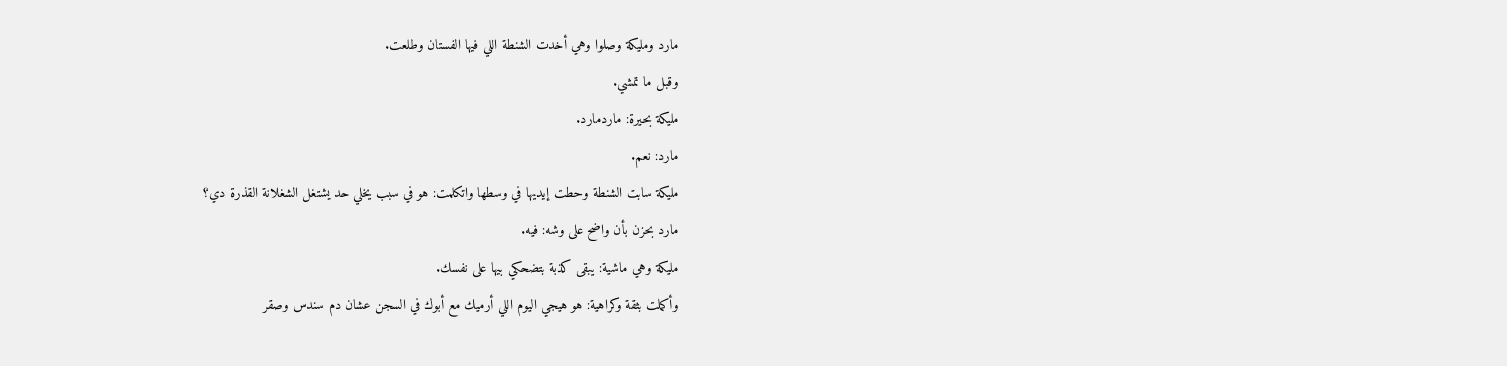مارد ومليكة وصلوا وهي أخدت الشنطة اللي فيها الفستان وطلعت.
وقبل ما تمشي.
مليكة بحيرة: ماردمارد.
مارد: نعم.
مليكة سابت الشنطة وحطت إيديها في وسطها واتكلمت: هو في سبب يخلي حد يشتغل الشغلانة القذرة دي؟
مارد بحزن بأن واضح على وشه: فيه.
مليكة وهي ماشية: يبقى كذبة بتضحكي بيها على نفسك.
وأكملت بثقة وكراهية: هو هيجي اليوم اللي أرميك مع أبوك في السجن عشان دم سندس وصقر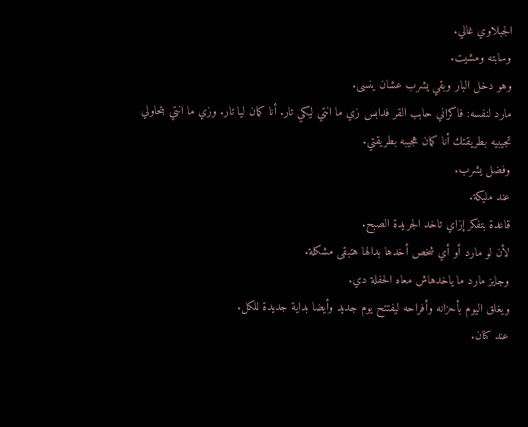الجبلاوي غالي.
وسابته ومشيت.
وهو دخل البار وبقي يشرب عشان ينسى.
مارد لنفسه: فاكراني حابب القر فدابس زي ما انتي ليكي تار. أنا كمان ليا تار. وزي ما انتي بتحاولي تجيبيه بطريقتك أنا كمان هجيبه بطريقتي.
وفضل يشرب.
عند مليكة.
قاعدة بتفكر إزاي تاخد الجريدة الصبح.
لأن لو مارد أو أي شخص أخدها بدالها هتبقى مشكلة.
وجايز مارد ما ياخدهاش معاه الحفلة دي.
ويغلق اليوم بأحزانه وأفراحه ليفتتح يوم جديد وأيضا بداية جديدة للكل.
عند كنان.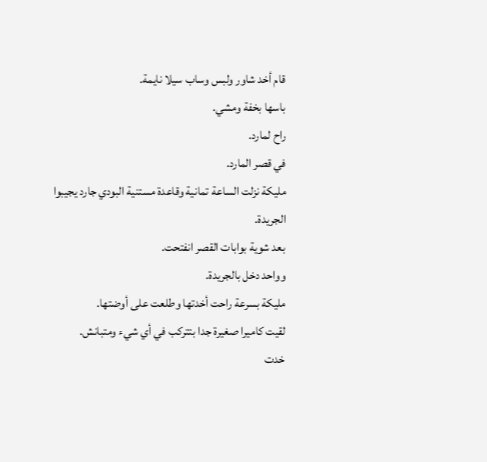قام أخد شاور ولبس وساب سيلا نايمة.
باسها بخفة ومشي.
راح لمارد.
في قصر المارد.
مليكة نزلت الساعة تمانية وقاعدة مستنية البودي جارد يجيبوا الجريدة.
بعد شوية بوابات القصر انفتحت.
وواحد دخل بالجريدة.
مليكة بسرعة راحت أخدتها وطلعت على أوضتها.
لقيت كاميرا صغيرة جدا بتتركب في أي شيء ومتبانش.
خدت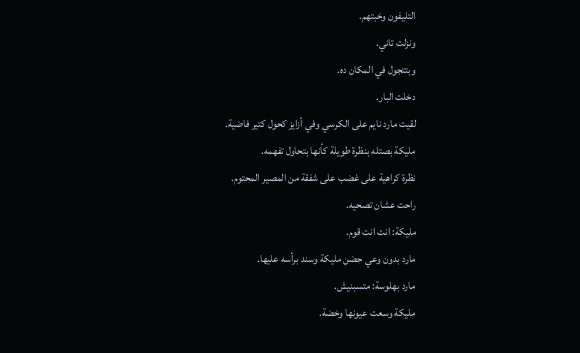التليفون وخبتهم.
ونزلت تاني.
وبتتجول في المكان ده.
دخلت البار.
لقيت مارد نايم على الكرسي وفي أزايز كحول كتير فاضية.
مليكة بصتله بنظرة طويلة كأنها بتحاول تفهمه.
نظرة كراهية على غضب على شفقة من المصير المحتوم.
راحت عشان تصحيه.
مليكة: انت انت قوم.
مارد بدون وعي حضن مليكة وسند برأسه عليها.
مارد بهلوسة: متسبنيش.
مليكة وسعت عيونها وخضة.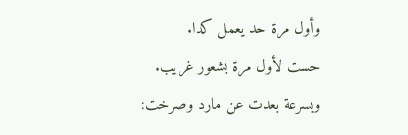وأول مرة حد يعمل كدا.
حست لأول مرة بشعور غريب.
وبسرعة بعدت عن مارد وصرخت: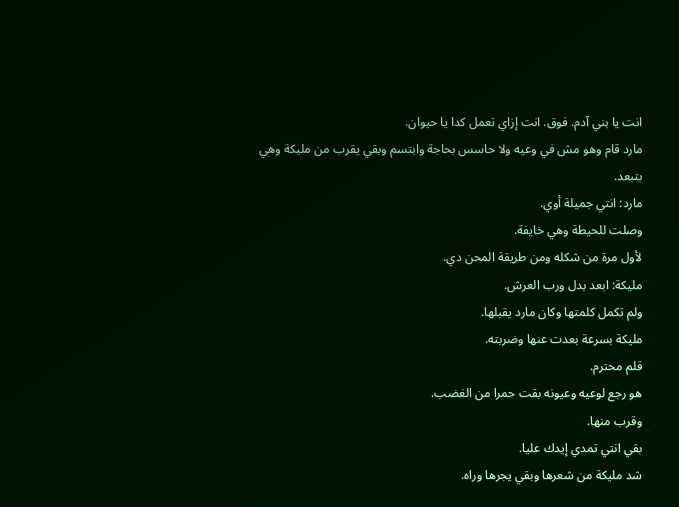انت يا بني آدم. فوق. انت إزاي تعمل كدا يا حيوان.
مارد قام وهو مش في وعيه ولا حاسس بحاجة وابتسم وبقي يقرب من مليكة وهي بتبعد.
مارد: انتي جميلة أوي.
وصلت للحيطة وهي خايفة.
لأول مرة من شكله ومن طريقة المحن دي.
مليكة: ابعد بدل ورب العرش.
ولم تكمل كلمتها وكان مارد يقبلها.
مليكة بسرعة بعدت عنها وضربته.
قلم محترم.
هو رجع لوعيه وعيونه بقت حمرا من الغضب.
وقرب منها.
بقي انتي تمدي إيدك عليا.
شد مليكة من شعرها وبقي يجرها وراه.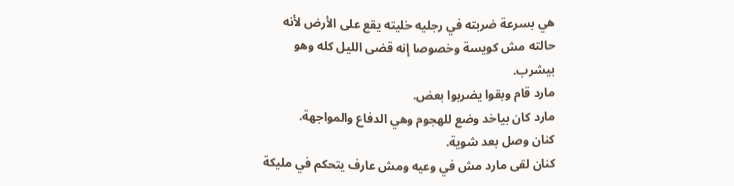هي بسرعة ضربته في رجليه خليته يقع على الأرض لأنه حالته مش كويسة وخصوصا إنه قضى الليل كله وهو بيشرب.
مارد قام وبقوا يضربوا بعض.
مارد كان بياخد وضع للهجوم وهي الدفاع والمواجهة.
كنان وصل بعد شوية.
كنان لقى مارد مش في وعيه ومش عارف يتحكم في مليكة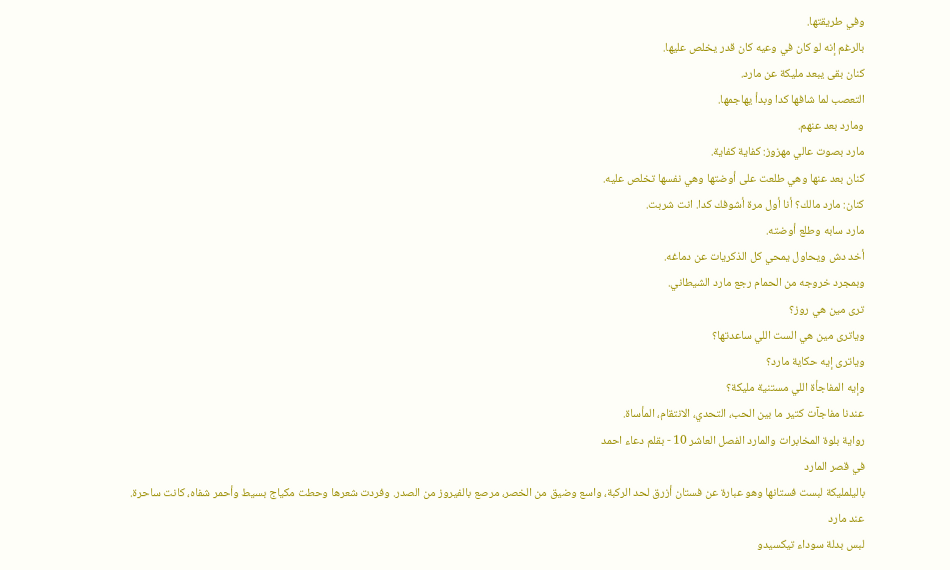وفي طريقتها.
بالرغم إنه لو كان في وعيه كان قدر يخلص عليها.
كنان بقى يبعد مليكة عن مارد.
التعصب لما شافها كدا وبدأ يهاجمها.
ومارد بعد عنهم.
مارد بصوت عالي مهزوز: كفاية كفاية.
كنان بعد عنها وهي طلعت على أوضتها وهي نفسها تخلص عليه.
كنان: مارد مالك؟ أنا أول مرة أشوفك كدا. انت شربت.
مارد سابه وطلع أوضته.
أخد دش ويحاول يمحي كل الذكريات عن دماغه.
وبمجرد خروجه من الحمام رجع مارد الشيطاني.
ترى مين هي روز؟
وياترى مين هي الست اللي ساعدتها؟
وياترى إيه حكاية مارد؟
وإيه المفاجأة اللي مستنية مليكة؟
عندنا مفاجآت كتير ما بين الحب، التحدي، الانتقام، المأساة.
رواية بلوة المخابرات والمارد الفصل العاشر 10 - بقلم دعاء احمد
في قصر المارد
باليلمليكة لبست فستانها وهو عبارة عن فستان أزرق لحد الركبة، واسع وضيق من الخصر، مرصع بالفيروز من الصدر. وفردت شعرها وحطت مكياج بسيط وأحمر شفاه، كانت ساحرة.
عند مارد
لبس بدلة سوداء تيكسيدو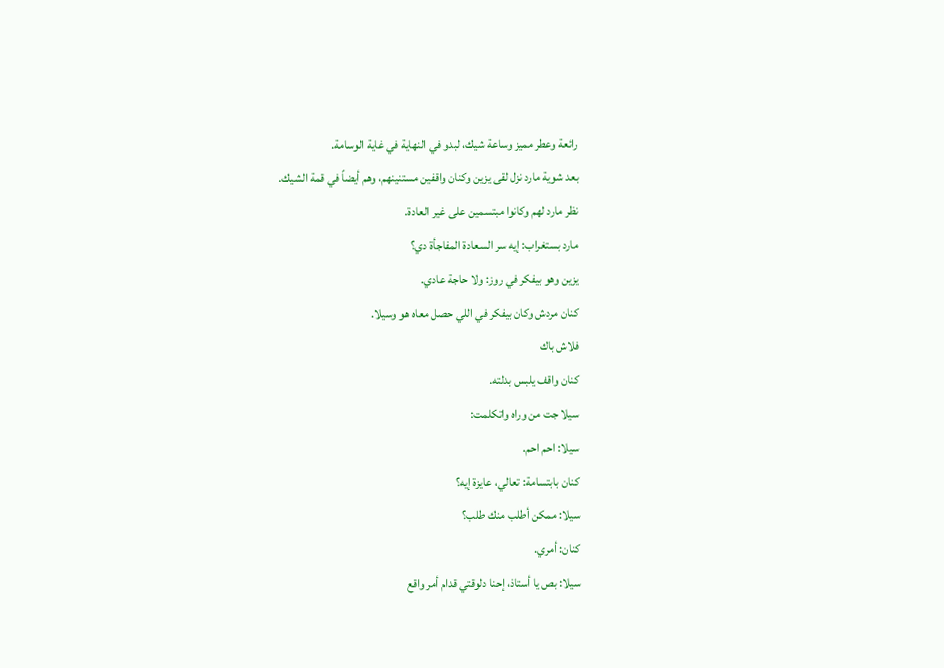رائعة وعطر مميز وساعة شيك، لبدو في النهاية في غاية الوسامة.
بعد شوية مارد نزل لقى يزين وكنان واقفين مستنينهم، وهم أيضاً في قمة الشيك.
نظر مارد لهم وكانوا مبتسمين على غير العادة.
مارد بستغراب: إيه سر السعادة المفاجأة دي؟
يزين وهو بيفكر في روز: ولا حاجة عادي.
كنان مردش وكان بيفكر في اللي حصل معاه هو وسيلا.
فلاش باك
كنان واقف يلبس بدلته.
سيلا جت من وراه واتكلمت:
سيلا: احم احم.
كنان بابتسامة: تعالي، عايزة إيه؟
سيلا: ممكن أطلب منك طلب؟
كنان: أمري.
سيلا: بص يا أستاذ، إحنا دلوقتي قدام أمر واقع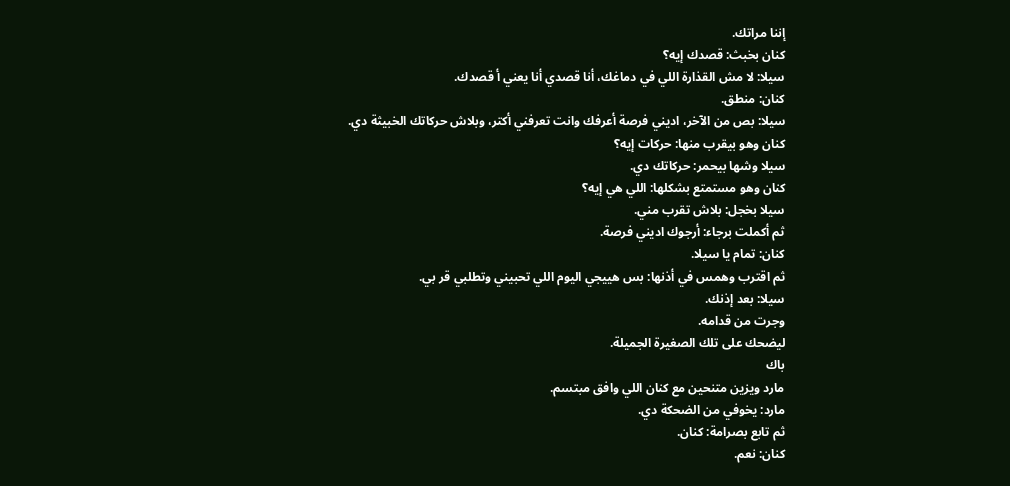إننا مراتك.
كنان بخبث: قصدك إيه؟
سيلا: لا مش القذارة اللي في دماغك، أنا قصدي أنا يعني أ قصدك.
كنان: منطق.
سيلا: بص من الآخر، اديني فرصة أعرفك وانت تعرفني أكتر، وبلاش حركاتك الخبيثة دي.
كنان وهو بيقرب منها: حركات إيه؟
سيلا وشها بيحمر: حركاتك دي.
كنان وهو مستمتع بشكلها: اللي هي إيه؟
سيلا بخجل: بلاش تقرب مني.
ثم أكملت برجاء: أرجوك اديني فرصة.
كنان: تمام يا سيلا.
ثم اقترب وهمس في أذنها: بس هييجي اليوم اللي تحبيني وتطلبي قر بي.
سيلا: بعد إذنك.
وجرت من قدامه.
ليضحك على تلك الصغيرة الجميلة.
باك
مارد ويزين متنحين مع كنان اللي وافق مبتسم.
مارد: يخوفي من الضحكة دي.
ثم تابع بصرامة: كنان.
كنان: نعم.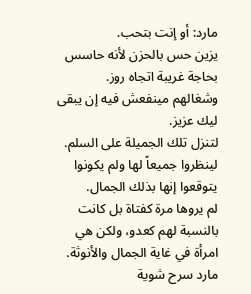مارد: أو إنت بتحب.
يزين حس بالحزن لأنه حاسس بحاجة غريبة اتجاه روز.
وشغالهم مينفعش فيه إن يبقى ليك عزيز.
لتنزل تلك الجميلة على السلم.
لينظروا جميعاً لها ولم يكونوا يتوقعوا إنها بذلك الجمال.
لم يروها مرة كفتاة بل كانت بالنسبة لهم كعدو، ولكن هي امرأة في غاية الجمال والأنوثة.
مارد سرح شوية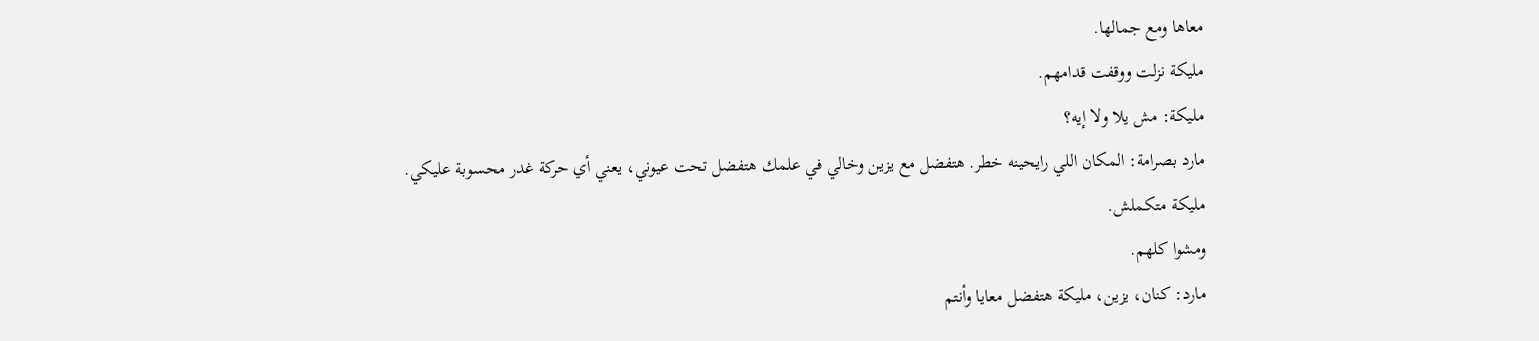معاها ومع جمالها.
مليكة نزلت ووقفت قدامهم.
مليكة: مش يلا ولا إيه؟
مارد بصرامة: المكان اللي رايحينه خطر. هتفضل مع يزين وخالي في علمك هتفضل تحت عيوني، يعني أي حركة غدر محسوبة عليكي.
مليكة متكملش.
ومشوا كلهم.
مارد: كنان، يزين، مليكة هتفضل معايا وأنتم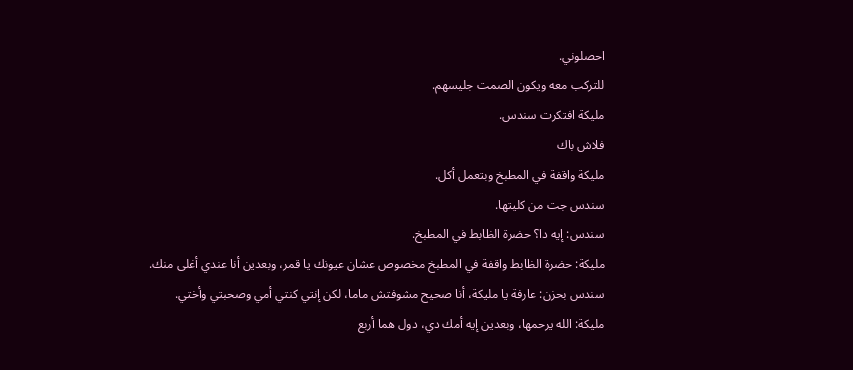احصلوني.
للتركب معه ويكون الصمت جليسهم.
مليكة افتكرت سندس.
فلاش باك
مليكة واقفة في المطبخ وبتعمل أكل.
سندس جت من كليتها.
سندس: إيه دا؟ حضرة الظابط في المطبخ.
مليكة: حضرة الظابط واقفة في المطبخ مخصوص عشان عيونك يا قمر، وبعدين أنا عندي أغلى منك.
سندس بحزن: عارفة يا مليكة، أنا صحيح مشوفتش ماما، لكن إنتي كنتي أمي وصحبتي وأختي.
مليكة: الله يرحمها، وبعدين إيه أمك دي، دول هما أربع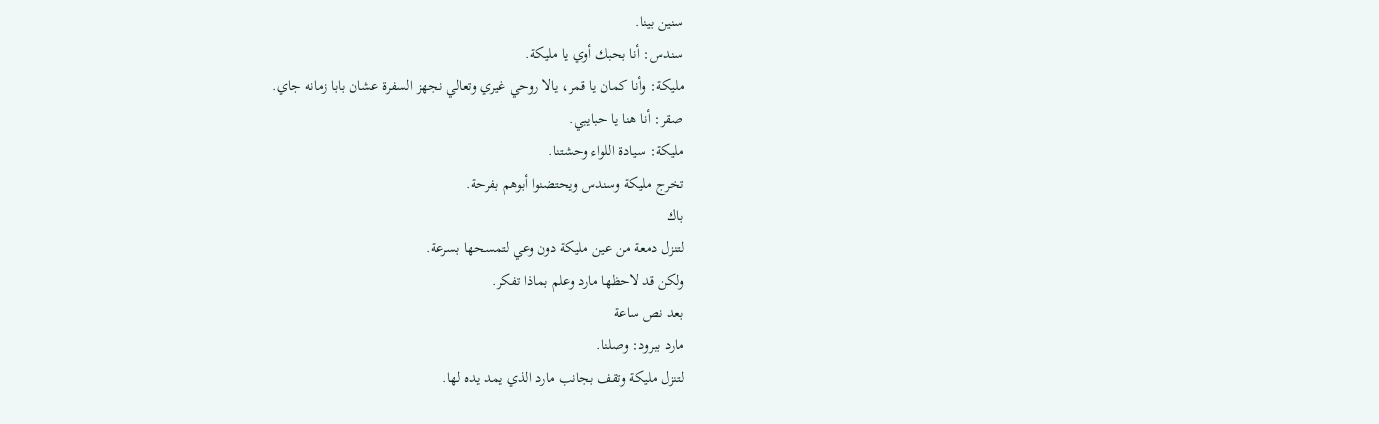سنين بينا.
سندس: أنا بحبك أوي يا مليكة.
مليكة: وأنا كمان يا قمر، يالا روحي غيري وتعالي نجهز السفرة عشان بابا زمانه جاي.
صقر: أنا هنا يا حبايبي.
مليكة: سيادة اللواء وحشتنا.
تخرج مليكة وسندس ويحتضنوا أبوهم بفرحة.
باك
لتنزل دمعة من عين مليكة دون وعي لتمسحها بسرعة.
ولكن قد لاحظها مارد وعلم بماذا تفكر.
بعد نص ساعة
مارد ببرود: وصلنا.
لتنزل مليكة وتقف بجانب مارد الذي يمد يده لها.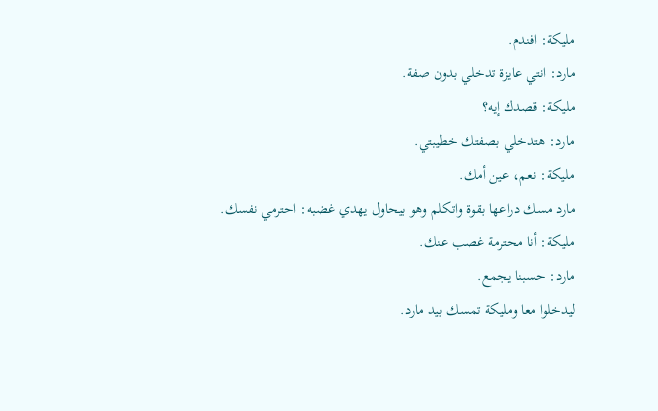مليكة: افندم.
مارد: انتي عايزة تدخلي بدون صفة.
مليكة: قصدك إيه؟
مارد: هتدخلي بصفتك خطيبتي.
مليكة: نعم، عين أمك.
مارد مسك دراعها بقوة واتكلم وهو بيحاول يهدي غضبه: احترمي نفسك.
مليكة: أنا محترمة غصب عنك.
مارد: حسبنا يجمع.
ليدخلوا معا ومليكة تمسك بيد مارد.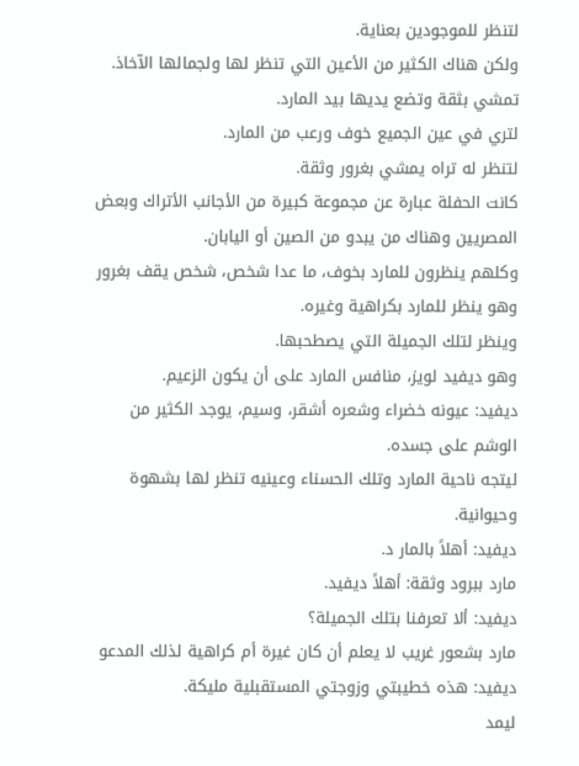لتنظر للموجودين بعناية.
ولكن هناك الكثير من الأعين التي تنظر لها ولجمالها الآخاذ.
تمشي بثقة وتضع يديها بيد المارد.
لتري في عين الجميع خوف ورعب من المارد.
لتنظر له تراه يمشي بغرور وثقة.
كانت الحفلة عبارة عن مجموعة كبيرة من الأجانب الأتراك وبعض المصريين وهناك من يبدو من الصين أو اليابان.
وكلهم ينظرون للمارد بخوف، ما عدا شخص، شخص يقف بغرور وهو ينظر للمارد بكراهية وغيره.
وينظر لتلك الجميلة التي يصطحبها.
وهو ديفيد لويز، منافس المارد على أن يكون الزعيم.
ديفيد: عيونه خضراء وشعره أشقر، وسيم، يوجد الكثير من الوشم على جسده.
ليتجه ناحية المارد وتلك الحسناء وعينيه تنظر لها بشهوة وحيوانية.
ديفيد: أهلاً بالمار د.
مارد ببرود وثقة: أهلاً ديفيد.
ديفيد: ألا تعرفنا بتلك الجميلة؟
مارد بشعور غريب لا يعلم أن كان غيرة أم كراهية لذلك المدعو ديفيد: هذه خطيبتي وزوجتي المستقبلية مليكة.
ليمد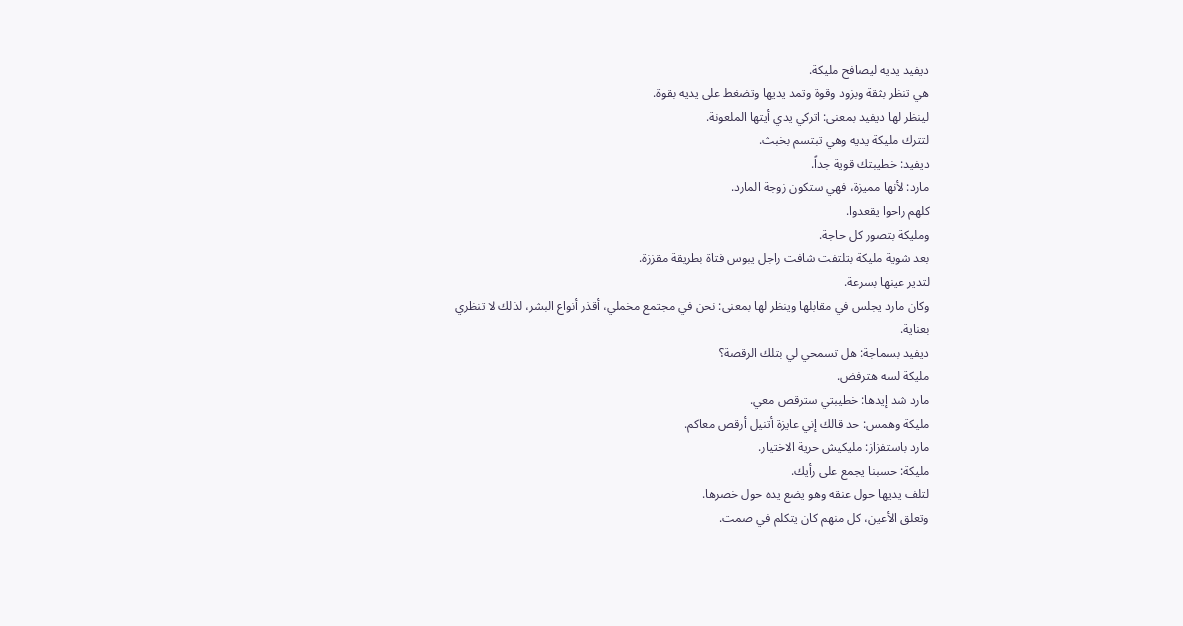ديفيد يديه ليصافح مليكة.
هي تنظر بثقة وبزود وقوة وتمد يديها وتضغط على يديه بقوة.
لينظر لها ديفيد بمعنى: اتركي يدي أيتها الملعونة.
لتترك مليكة يديه وهي تبتسم بخبث.
ديفيد: خطيبتك قوية جداً.
مارد: لأنها مميزة، فهي ستكون زوجة المارد.
كلهم راحوا يقعدوا.
ومليكة بتصور كل حاجة.
بعد شوية مليكة بتلتفت شافت راجل يبوس فتاة بطريقة مقززة.
لتدير عينها بسرعة.
وكان مارد يجلس في مقابلها وينظر لها بمعنى: نحن في مجتمع مخملي، أقذر أنواع البشر، لذلك لا تنظري بعناية.
ديفيد بسماجة: هل تسمحي لي بتلك الرقصة؟
مليكة لسه هترفض.
مارد شد إيدها: خطيبتي سترقص معي.
مليكة وهمس: حد قالك إني عايزة أتنيل أرقص معاكم.
مارد باستفزاز: مليكيش حرية الاختيار.
مليكة: حسبنا يجمع على رأيك.
لتلف يديها حول عنقه وهو يضع يده حول خصرها.
وتعلق الأعين، كل منهم كان يتكلم في صمت.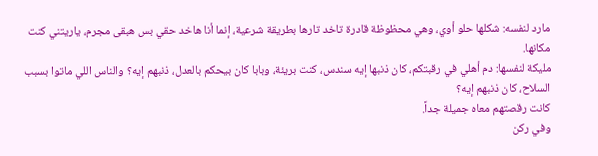مارد لنفسه: شكلها حلو أوي، وهي محظوظة قادرة تاخد تارها بطريقة شرعية، إنما أنا هاخد حقي بس هبقى مجرم، ياريتني كنت مكانها.
مليكة لنفسها: دم أهلي في رقبتكم، كان ذنبها إيه سندس، كنت بريئة، وبابا كان بيحكم بالعدل، ذنبهم إيه؟ والناس اللي ماتوا بسبب السلاح، كان ذنبهم إيه؟
كانت رقصتهم معاه جميلة جداً.
وفي ركن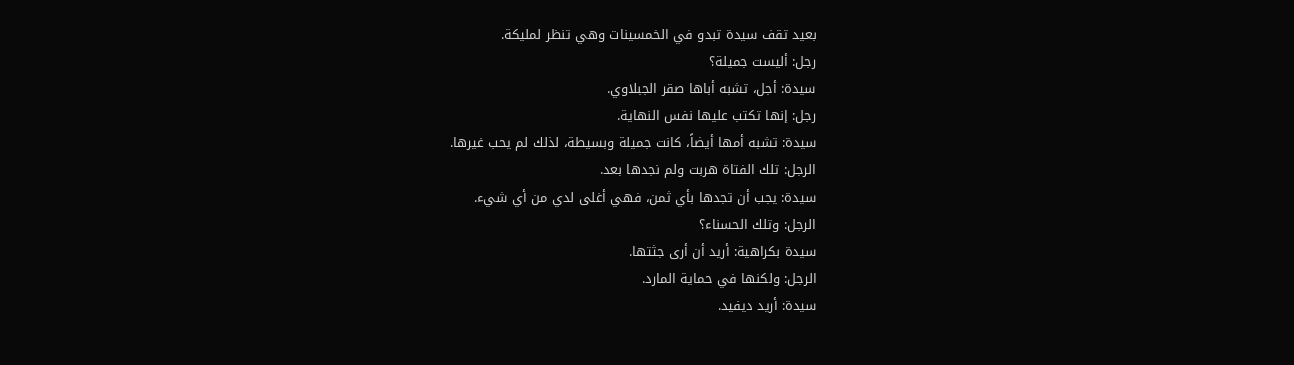بعيد تقف سيدة تبدو في الخمسينات وهي تنظر لمليكة.
رجل: أليست جميلة؟
سيدة: أجل، تشبه أباها صقر الجبلاوي.
رجل: إنها تكتب عليها نفس النهاية.
سيدة: تشبه أمها أيضاً، كانت جميلة وبسيطة، لذلك لم يحب غيرها.
الرجل: تلك الفتاة هربت ولم نجدها بعد.
سيدة: يجب أن تجدها بأي ثمن، فهي أغلى لدي من أي شيء.
الرجل: وتلك الحسناء؟
سيدة بكراهية: أريد أن أرى جثتها.
الرجل: ولكنها في حماية المارد.
سيدة: أريد ديفيد.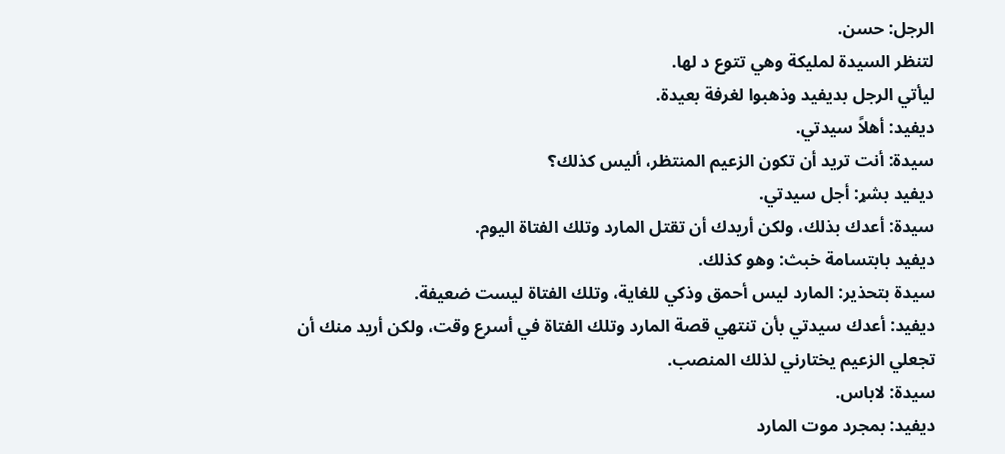الرجل: حسن.
لتنظر السيدة لمليكة وهي تتوع د لها.
ليأتي الرجل بديفيد وذهبوا لغرفة بعيدة.
ديفيد: أهلاً سيدتي.
سيدة: أنت تريد أن تكون الزعيم المنتظر، أليس كذلك؟
ديفيد بشړ: أجل سيدتي.
سيدة: أعدك بذلك، ولكن أريدك أن تقتل المارد وتلك الفتاة اليوم.
ديفيد بابتسامة خبث: وهو كذلك.
سيدة بتحذير: المارد ليس أحمق وذكي للغاية، وتلك الفتاة ليست ضعيفة.
ديفيد: أعدك سيدتي بأن تنتهي قصة المارد وتلك الفتاة في أسرع وقت، ولكن أريد منك أن تجعلي الزعيم يختارني لذلك المنصب.
سيدة: لاباس.
ديفيد: بمجرد موت المارد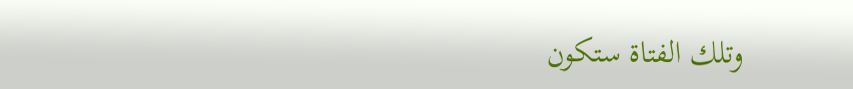وتلك الفتاة ستكون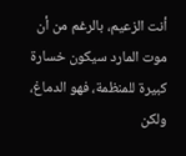أنت الزعيم، بالرغم من أن موت المارد سيكون خسارة كبيرة للمنظمة، فهو الدماغ، ولكن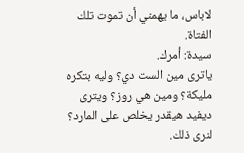لاباس، ما يهمني أن تموت تلك الفتاة.
سيدة: أمرك.
ياترى مين الست دي؟ وليه بتكره مليكة؟ ومين هي روز؟ ويترى ديفيد هيقدر يخلص على المارد؟ لنرى ذلك.